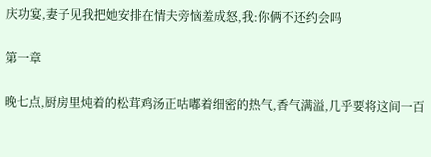庆功宴,妻子见我把她安排在情夫旁恼羞成怒,我:你俩不还约会吗

第一章

晚七点,厨房里炖着的松茸鸡汤正咕嘟着细密的热气,香气满溢,几乎要将这间一百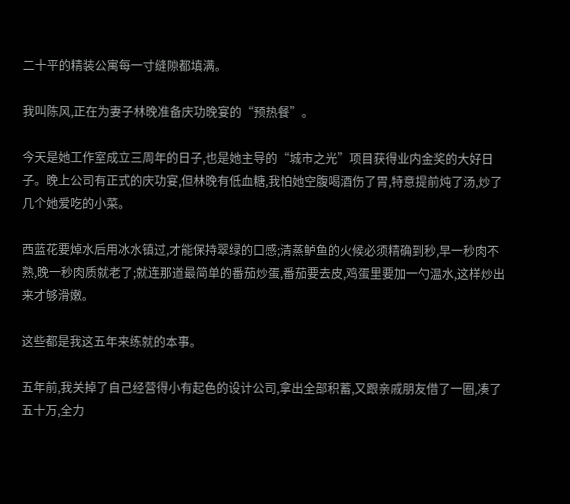二十平的精装公寓每一寸缝隙都填满。

我叫陈风,正在为妻子林晚准备庆功晚宴的“预热餐”。

今天是她工作室成立三周年的日子,也是她主导的“城市之光”项目获得业内金奖的大好日子。晚上公司有正式的庆功宴,但林晚有低血糖,我怕她空腹喝酒伤了胃,特意提前炖了汤,炒了几个她爱吃的小菜。

西蓝花要焯水后用冰水镇过,才能保持翠绿的口感;清蒸鲈鱼的火候必须精确到秒,早一秒肉不熟,晚一秒肉质就老了;就连那道最简单的番茄炒蛋,番茄要去皮,鸡蛋里要加一勺温水,这样炒出来才够滑嫩。

这些都是我这五年来练就的本事。

五年前,我关掉了自己经营得小有起色的设计公司,拿出全部积蓄,又跟亲戚朋友借了一圈,凑了五十万,全力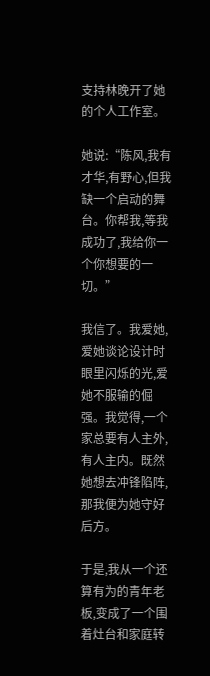支持林晚开了她的个人工作室。

她说:“陈风,我有才华,有野心,但我缺一个启动的舞台。你帮我,等我成功了,我给你一个你想要的一切。”

我信了。我爱她,爱她谈论设计时眼里闪烁的光,爱她不服输的倔强。我觉得,一个家总要有人主外,有人主内。既然她想去冲锋陷阵,那我便为她守好后方。

于是,我从一个还算有为的青年老板,变成了一个围着灶台和家庭转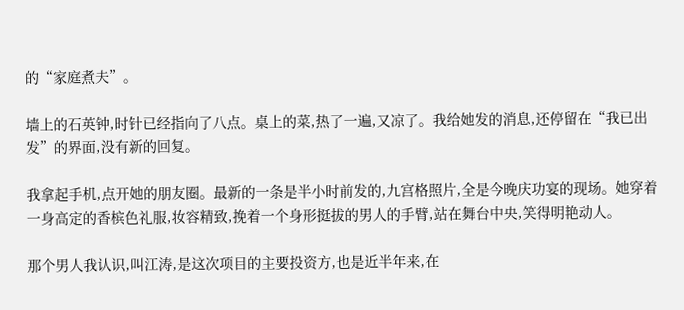的“家庭煮夫”。

墙上的石英钟,时针已经指向了八点。桌上的菜,热了一遍,又凉了。我给她发的消息,还停留在“我已出发”的界面,没有新的回复。

我拿起手机,点开她的朋友圈。最新的一条是半小时前发的,九宫格照片,全是今晚庆功宴的现场。她穿着一身高定的香槟色礼服,妆容精致,挽着一个身形挺拔的男人的手臂,站在舞台中央,笑得明艳动人。

那个男人我认识,叫江涛,是这次项目的主要投资方,也是近半年来,在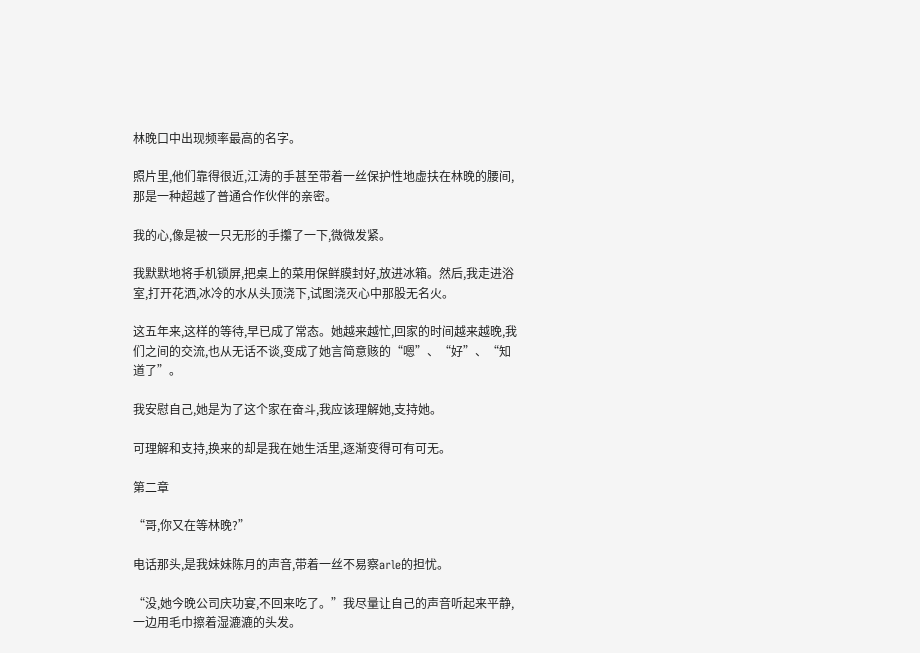林晚口中出现频率最高的名字。

照片里,他们靠得很近,江涛的手甚至带着一丝保护性地虚扶在林晚的腰间,那是一种超越了普通合作伙伴的亲密。

我的心,像是被一只无形的手攥了一下,微微发紧。

我默默地将手机锁屏,把桌上的菜用保鲜膜封好,放进冰箱。然后,我走进浴室,打开花洒,冰冷的水从头顶浇下,试图浇灭心中那股无名火。

这五年来,这样的等待,早已成了常态。她越来越忙,回家的时间越来越晚,我们之间的交流,也从无话不谈,变成了她言简意赅的“嗯”、“好”、“知道了”。

我安慰自己,她是为了这个家在奋斗,我应该理解她,支持她。

可理解和支持,换来的却是我在她生活里,逐渐变得可有可无。

第二章

“哥,你又在等林晚?”

电话那头,是我妹妹陈月的声音,带着一丝不易察arle的担忧。

“没,她今晚公司庆功宴,不回来吃了。”我尽量让自己的声音听起来平静,一边用毛巾擦着湿漉漉的头发。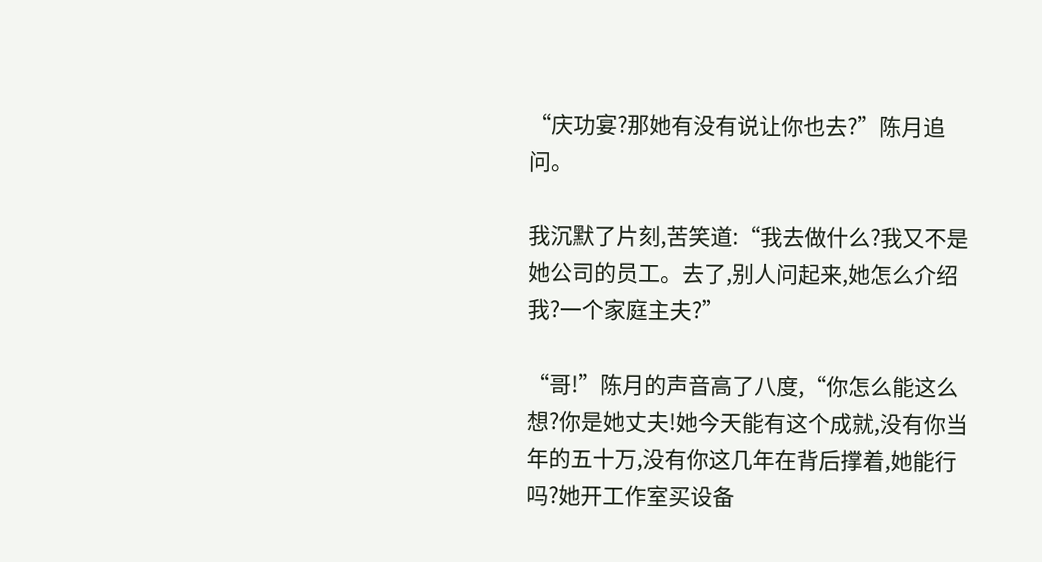“庆功宴?那她有没有说让你也去?”陈月追问。

我沉默了片刻,苦笑道:“我去做什么?我又不是她公司的员工。去了,别人问起来,她怎么介绍我?一个家庭主夫?”

“哥!”陈月的声音高了八度,“你怎么能这么想?你是她丈夫!她今天能有这个成就,没有你当年的五十万,没有你这几年在背后撑着,她能行吗?她开工作室买设备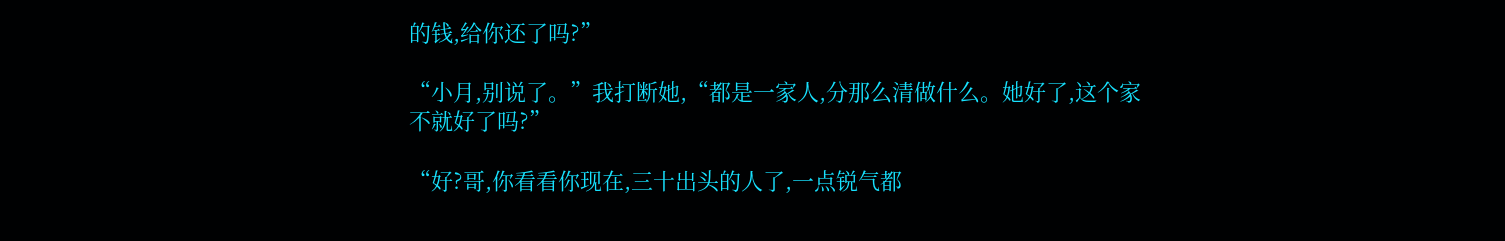的钱,给你还了吗?”

“小月,别说了。”我打断她,“都是一家人,分那么清做什么。她好了,这个家不就好了吗?”

“好?哥,你看看你现在,三十出头的人了,一点锐气都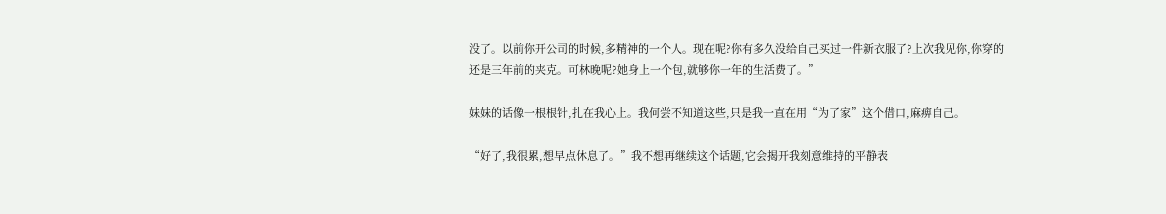没了。以前你开公司的时候,多精神的一个人。现在呢?你有多久没给自己买过一件新衣服了?上次我见你,你穿的还是三年前的夹克。可林晚呢?她身上一个包,就够你一年的生活费了。”

妹妹的话像一根根针,扎在我心上。我何尝不知道这些,只是我一直在用“为了家”这个借口,麻痹自己。

“好了,我很累,想早点休息了。”我不想再继续这个话题,它会揭开我刻意维持的平静表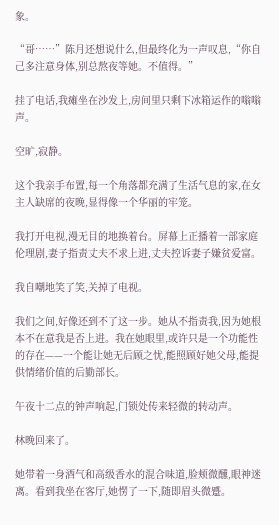象。

“哥……”陈月还想说什么,但最终化为一声叹息,“你自己多注意身体,别总熬夜等她。不值得。”

挂了电话,我瘫坐在沙发上,房间里只剩下冰箱运作的嗡嗡声。

空旷,寂静。

这个我亲手布置,每一个角落都充满了生活气息的家,在女主人缺席的夜晚,显得像一个华丽的牢笼。

我打开电视,漫无目的地换着台。屏幕上正播着一部家庭伦理剧,妻子指责丈夫不求上进,丈夫控诉妻子嫌贫爱富。

我自嘲地笑了笑,关掉了电视。

我们之间,好像还到不了这一步。她从不指责我,因为她根本不在意我是否上进。我在她眼里,或许只是一个功能性的存在——一个能让她无后顾之忧,能照顾好她父母,能提供情绪价值的后勤部长。

午夜十二点的钟声响起,门锁处传来轻微的转动声。

林晚回来了。

她带着一身酒气和高级香水的混合味道,脸颊微醺,眼神迷离。看到我坐在客厅,她愣了一下,随即眉头微蹙。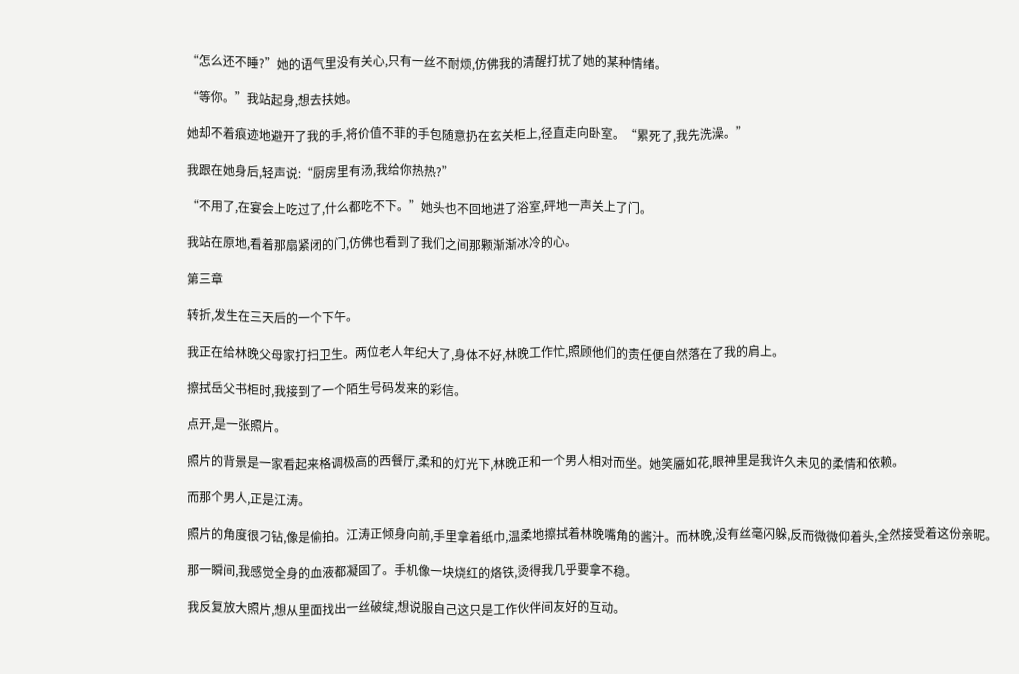“怎么还不睡?”她的语气里没有关心,只有一丝不耐烦,仿佛我的清醒打扰了她的某种情绪。

“等你。”我站起身,想去扶她。

她却不着痕迹地避开了我的手,将价值不菲的手包随意扔在玄关柜上,径直走向卧室。“累死了,我先洗澡。”

我跟在她身后,轻声说:“厨房里有汤,我给你热热?”

“不用了,在宴会上吃过了,什么都吃不下。”她头也不回地进了浴室,砰地一声关上了门。

我站在原地,看着那扇紧闭的门,仿佛也看到了我们之间那颗渐渐冰冷的心。

第三章

转折,发生在三天后的一个下午。

我正在给林晚父母家打扫卫生。两位老人年纪大了,身体不好,林晚工作忙,照顾他们的责任便自然落在了我的肩上。

擦拭岳父书柜时,我接到了一个陌生号码发来的彩信。

点开,是一张照片。

照片的背景是一家看起来格调极高的西餐厅,柔和的灯光下,林晚正和一个男人相对而坐。她笑靥如花,眼神里是我许久未见的柔情和依赖。

而那个男人,正是江涛。

照片的角度很刁钻,像是偷拍。江涛正倾身向前,手里拿着纸巾,温柔地擦拭着林晚嘴角的酱汁。而林晚,没有丝毫闪躲,反而微微仰着头,全然接受着这份亲昵。

那一瞬间,我感觉全身的血液都凝固了。手机像一块烧红的烙铁,烫得我几乎要拿不稳。

我反复放大照片,想从里面找出一丝破绽,想说服自己这只是工作伙伴间友好的互动。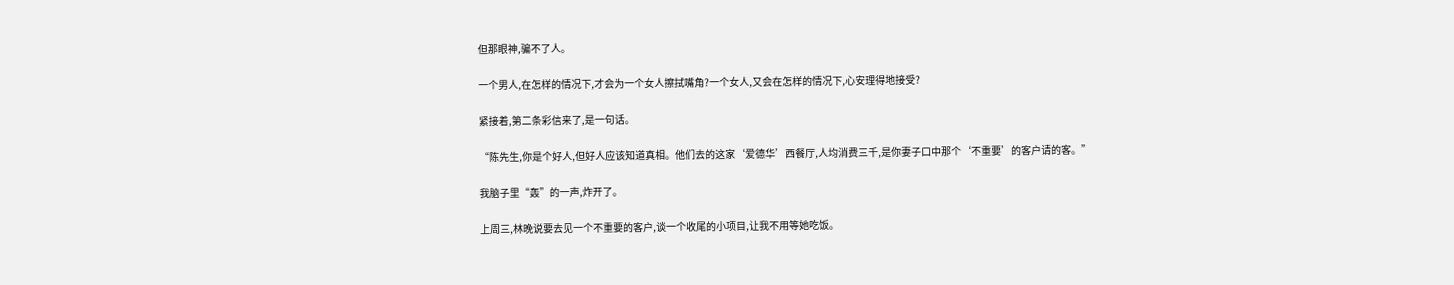但那眼神,骗不了人。

一个男人,在怎样的情况下,才会为一个女人擦拭嘴角?一个女人,又会在怎样的情况下,心安理得地接受?

紧接着,第二条彩信来了,是一句话。

“陈先生,你是个好人,但好人应该知道真相。他们去的这家‘爱德华’西餐厅,人均消费三千,是你妻子口中那个‘不重要’的客户请的客。”

我脑子里“轰”的一声,炸开了。

上周三,林晚说要去见一个不重要的客户,谈一个收尾的小项目,让我不用等她吃饭。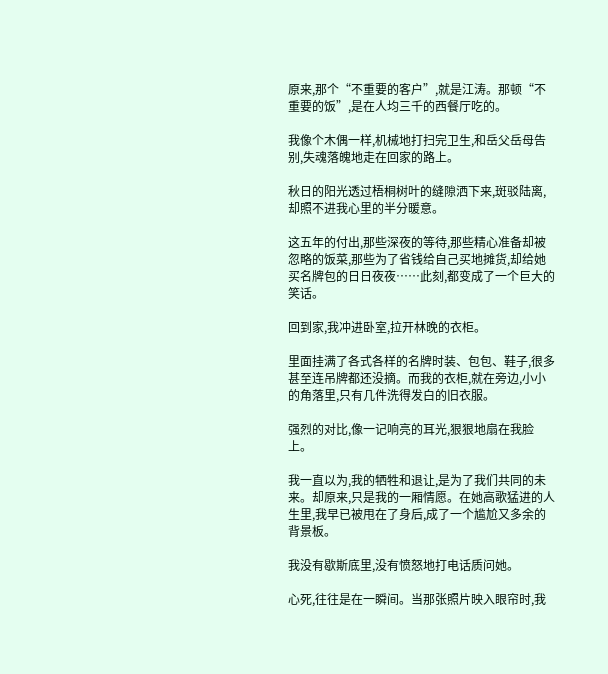原来,那个“不重要的客户”,就是江涛。那顿“不重要的饭”,是在人均三千的西餐厅吃的。

我像个木偶一样,机械地打扫完卫生,和岳父岳母告别,失魂落魄地走在回家的路上。

秋日的阳光透过梧桐树叶的缝隙洒下来,斑驳陆离,却照不进我心里的半分暖意。

这五年的付出,那些深夜的等待,那些精心准备却被忽略的饭菜,那些为了省钱给自己买地摊货,却给她买名牌包的日日夜夜……此刻,都变成了一个巨大的笑话。

回到家,我冲进卧室,拉开林晚的衣柜。

里面挂满了各式各样的名牌时装、包包、鞋子,很多甚至连吊牌都还没摘。而我的衣柜,就在旁边,小小的角落里,只有几件洗得发白的旧衣服。

强烈的对比,像一记响亮的耳光,狠狠地扇在我脸上。

我一直以为,我的牺牲和退让,是为了我们共同的未来。却原来,只是我的一厢情愿。在她高歌猛进的人生里,我早已被甩在了身后,成了一个尴尬又多余的背景板。

我没有歇斯底里,没有愤怒地打电话质问她。

心死,往往是在一瞬间。当那张照片映入眼帘时,我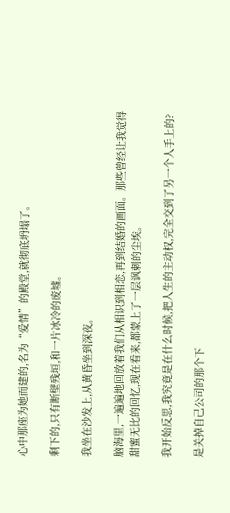心中那座为她而建的,名为“爱情”的殿堂,就彻底坍塌了。

剩下的,只有断壁残垣,和一片冰冷的废墟。

我坐在沙发上,从黄昏坐到深夜。

脑海里,一遍遍地回放着我们从相识到相恋,再到结婚的画面。那些曾经让我觉得甜蜜无比的回忆,现在看来,都蒙上了一层讽刺的尘埃。

我开始反思,我究竟是在什么时候,把人生的主动权,完全交到了另一个人手上的?

是关掉自己公司的那个下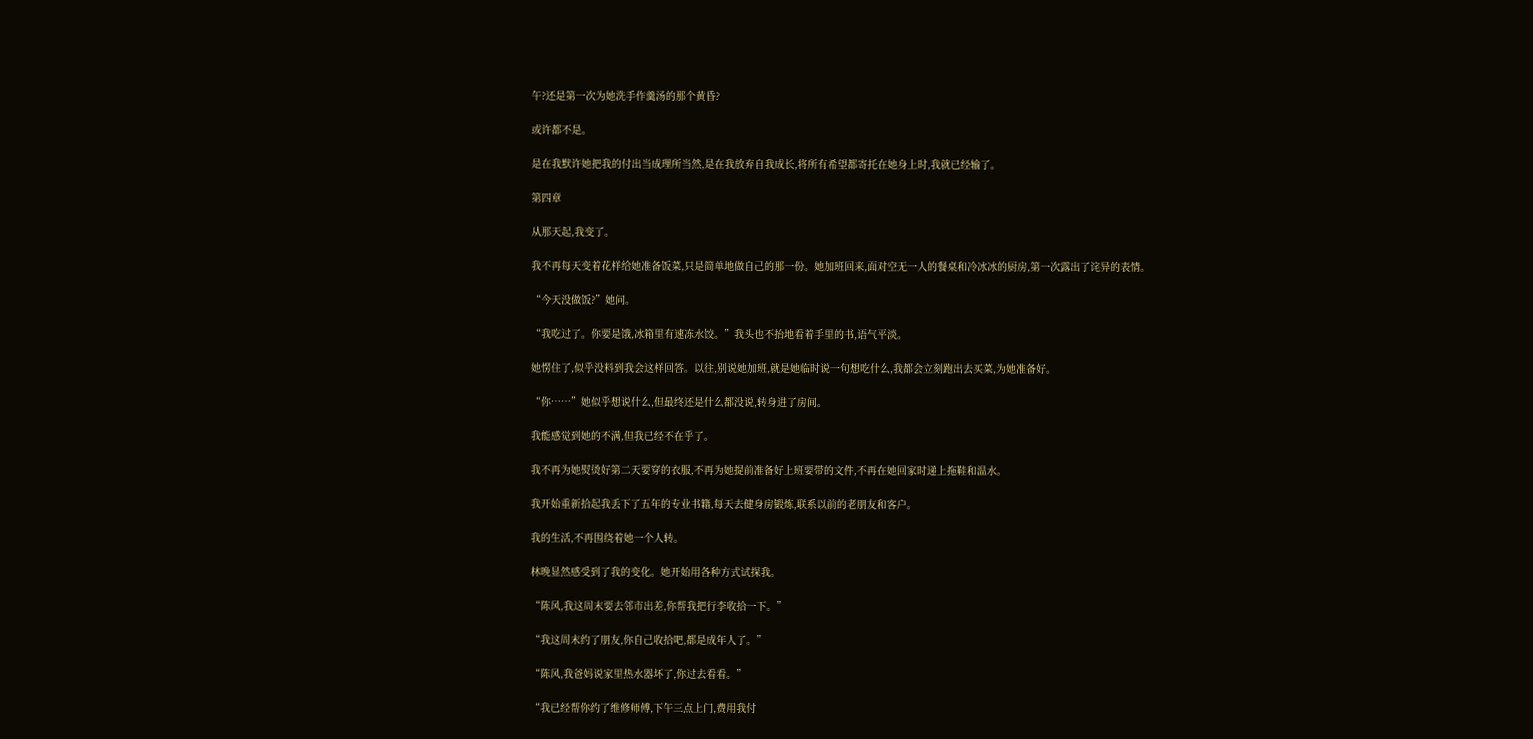午?还是第一次为她洗手作羹汤的那个黄昏?

或许都不是。

是在我默许她把我的付出当成理所当然,是在我放弃自我成长,将所有希望都寄托在她身上时,我就已经输了。

第四章

从那天起,我变了。

我不再每天变着花样给她准备饭菜,只是简单地做自己的那一份。她加班回来,面对空无一人的餐桌和冷冰冰的厨房,第一次露出了诧异的表情。

“今天没做饭?”她问。

“我吃过了。你要是饿,冰箱里有速冻水饺。”我头也不抬地看着手里的书,语气平淡。

她愣住了,似乎没料到我会这样回答。以往,别说她加班,就是她临时说一句想吃什么,我都会立刻跑出去买菜,为她准备好。

“你……”她似乎想说什么,但最终还是什么都没说,转身进了房间。

我能感觉到她的不满,但我已经不在乎了。

我不再为她熨烫好第二天要穿的衣服,不再为她提前准备好上班要带的文件,不再在她回家时递上拖鞋和温水。

我开始重新拾起我丢下了五年的专业书籍,每天去健身房锻炼,联系以前的老朋友和客户。

我的生活,不再围绕着她一个人转。

林晚显然感受到了我的变化。她开始用各种方式试探我。

“陈风,我这周末要去邻市出差,你帮我把行李收拾一下。”

“我这周末约了朋友,你自己收拾吧,都是成年人了。”

“陈风,我爸妈说家里热水器坏了,你过去看看。”

“我已经帮你约了维修师傅,下午三点上门,费用我付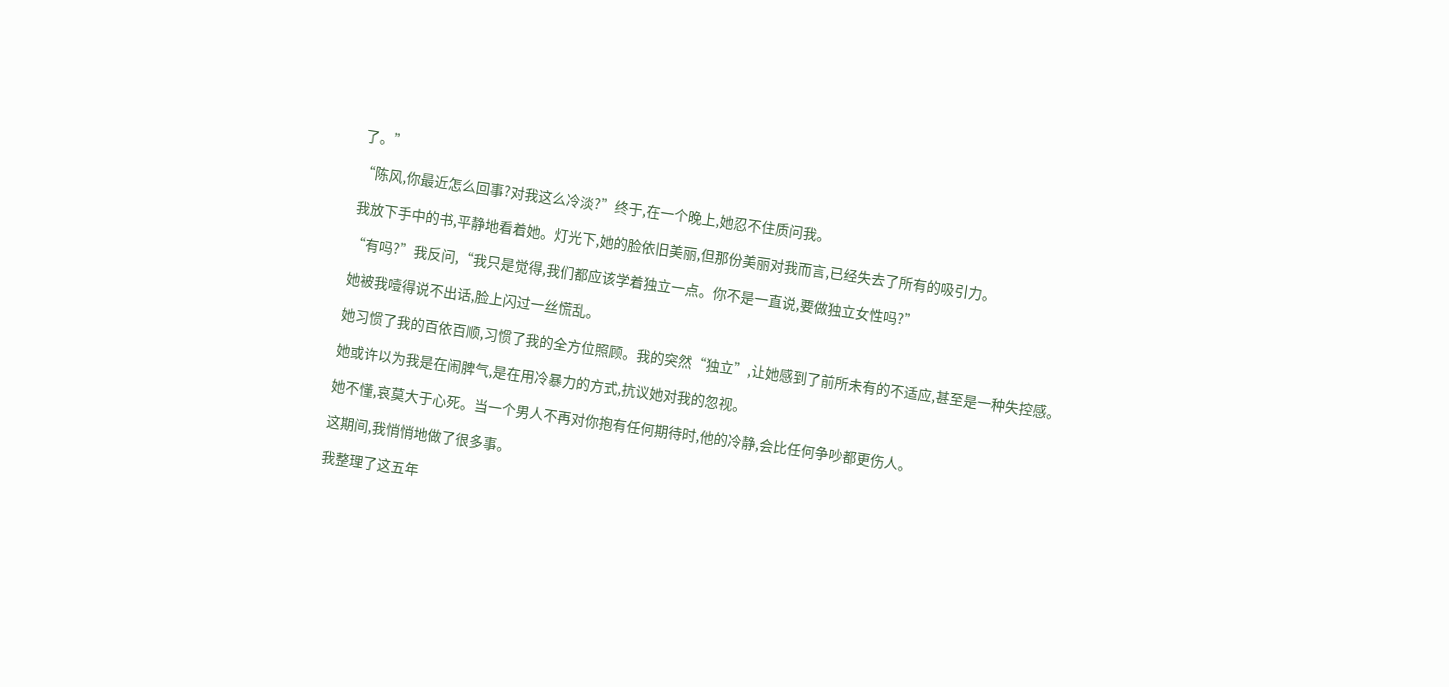了。”

“陈风,你最近怎么回事?对我这么冷淡?”终于,在一个晚上,她忍不住质问我。

我放下手中的书,平静地看着她。灯光下,她的脸依旧美丽,但那份美丽对我而言,已经失去了所有的吸引力。

“有吗?”我反问,“我只是觉得,我们都应该学着独立一点。你不是一直说,要做独立女性吗?”

她被我噎得说不出话,脸上闪过一丝慌乱。

她习惯了我的百依百顺,习惯了我的全方位照顾。我的突然“独立”,让她感到了前所未有的不适应,甚至是一种失控感。

她或许以为我是在闹脾气,是在用冷暴力的方式,抗议她对我的忽视。

她不懂,哀莫大于心死。当一个男人不再对你抱有任何期待时,他的冷静,会比任何争吵都更伤人。

这期间,我悄悄地做了很多事。

我整理了这五年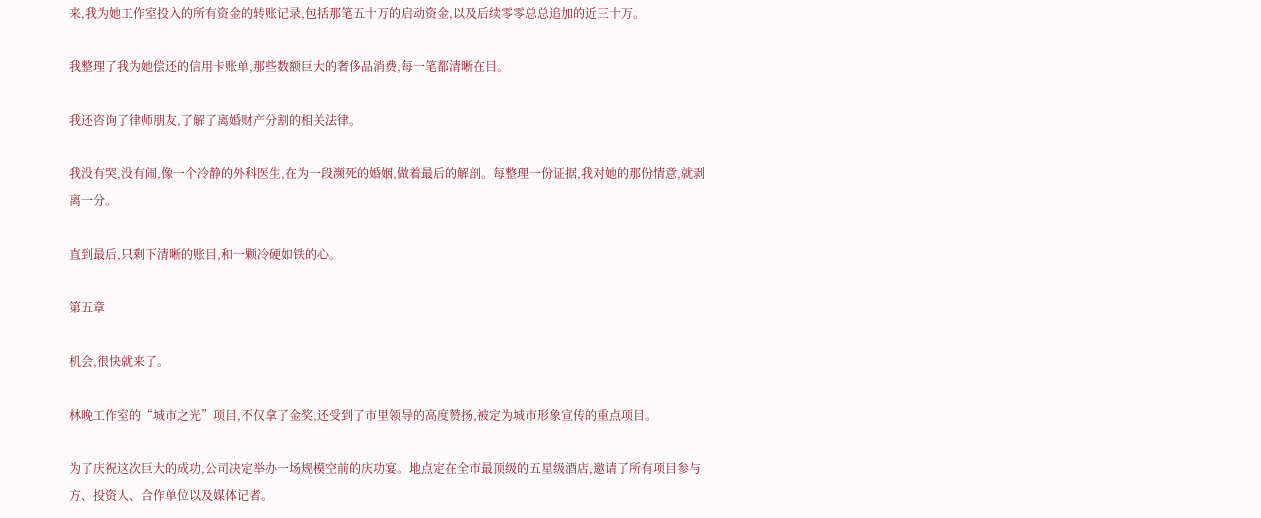来,我为她工作室投入的所有资金的转账记录,包括那笔五十万的启动资金,以及后续零零总总追加的近三十万。

我整理了我为她偿还的信用卡账单,那些数额巨大的奢侈品消费,每一笔都清晰在目。

我还咨询了律师朋友,了解了离婚财产分割的相关法律。

我没有哭,没有闹,像一个冷静的外科医生,在为一段濒死的婚姻,做着最后的解剖。每整理一份证据,我对她的那份情意,就剥离一分。

直到最后,只剩下清晰的账目,和一颗冷硬如铁的心。

第五章

机会,很快就来了。

林晚工作室的“城市之光”项目,不仅拿了金奖,还受到了市里领导的高度赞扬,被定为城市形象宣传的重点项目。

为了庆祝这次巨大的成功,公司决定举办一场规模空前的庆功宴。地点定在全市最顶级的五星级酒店,邀请了所有项目参与方、投资人、合作单位以及媒体记者。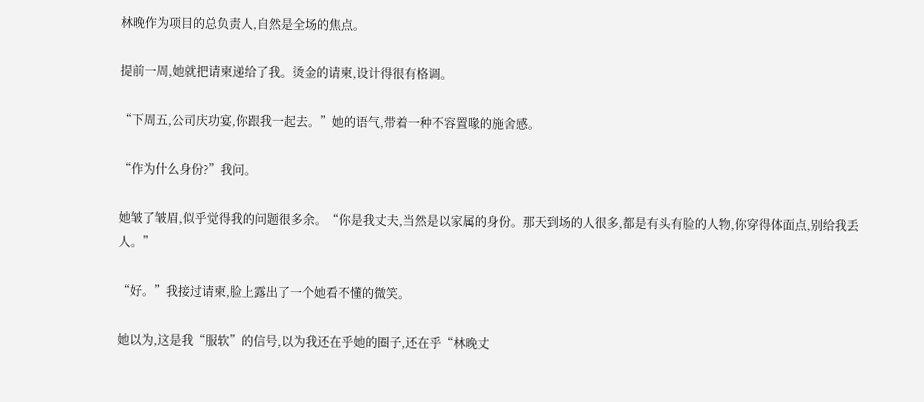林晚作为项目的总负责人,自然是全场的焦点。

提前一周,她就把请柬递给了我。烫金的请柬,设计得很有格调。

“下周五,公司庆功宴,你跟我一起去。”她的语气,带着一种不容置喙的施舍感。

“作为什么身份?”我问。

她皱了皱眉,似乎觉得我的问题很多余。“你是我丈夫,当然是以家属的身份。那天到场的人很多,都是有头有脸的人物,你穿得体面点,别给我丢人。”

“好。”我接过请柬,脸上露出了一个她看不懂的微笑。

她以为,这是我“服软”的信号,以为我还在乎她的圈子,还在乎“林晚丈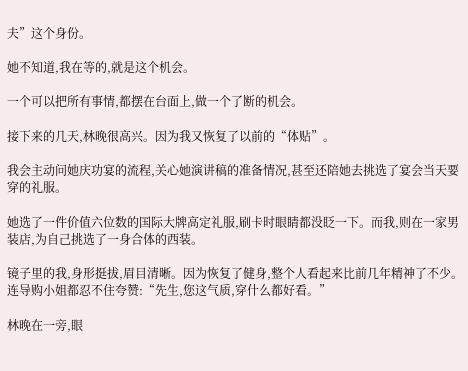夫”这个身份。

她不知道,我在等的,就是这个机会。

一个可以把所有事情,都摆在台面上,做一个了断的机会。

接下来的几天,林晚很高兴。因为我又恢复了以前的“体贴”。

我会主动问她庆功宴的流程,关心她演讲稿的准备情况,甚至还陪她去挑选了宴会当天要穿的礼服。

她选了一件价值六位数的国际大牌高定礼服,刷卡时眼睛都没眨一下。而我,则在一家男装店,为自己挑选了一身合体的西装。

镜子里的我,身形挺拔,眉目清晰。因为恢复了健身,整个人看起来比前几年精神了不少。连导购小姐都忍不住夸赞:“先生,您这气质,穿什么都好看。”

林晚在一旁,眼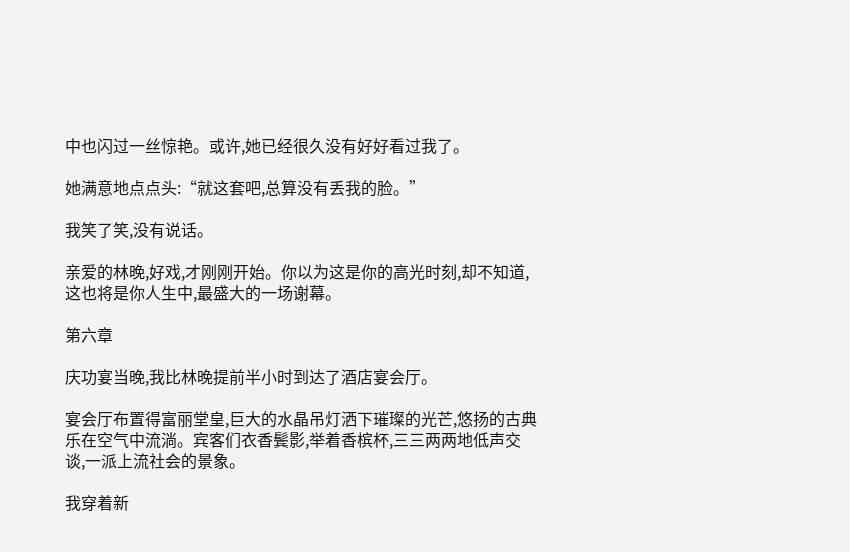中也闪过一丝惊艳。或许,她已经很久没有好好看过我了。

她满意地点点头:“就这套吧,总算没有丢我的脸。”

我笑了笑,没有说话。

亲爱的林晚,好戏,才刚刚开始。你以为这是你的高光时刻,却不知道,这也将是你人生中,最盛大的一场谢幕。

第六章

庆功宴当晚,我比林晚提前半小时到达了酒店宴会厅。

宴会厅布置得富丽堂皇,巨大的水晶吊灯洒下璀璨的光芒,悠扬的古典乐在空气中流淌。宾客们衣香鬓影,举着香槟杯,三三两两地低声交谈,一派上流社会的景象。

我穿着新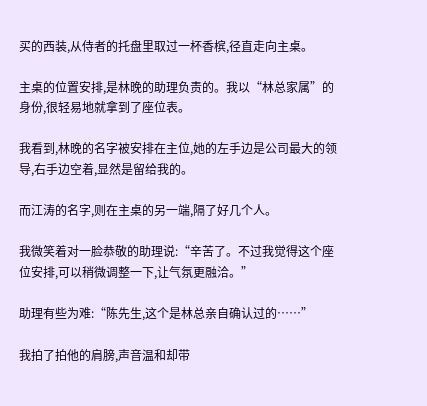买的西装,从侍者的托盘里取过一杯香槟,径直走向主桌。

主桌的位置安排,是林晚的助理负责的。我以“林总家属”的身份,很轻易地就拿到了座位表。

我看到,林晚的名字被安排在主位,她的左手边是公司最大的领导,右手边空着,显然是留给我的。

而江涛的名字,则在主桌的另一端,隔了好几个人。

我微笑着对一脸恭敬的助理说:“辛苦了。不过我觉得这个座位安排,可以稍微调整一下,让气氛更融洽。”

助理有些为难:“陈先生,这个是林总亲自确认过的……”

我拍了拍他的肩膀,声音温和却带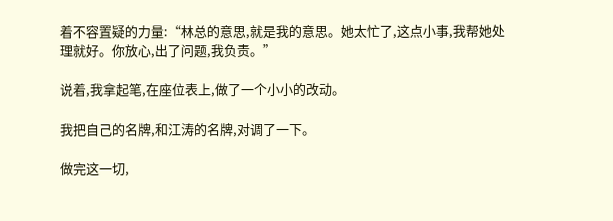着不容置疑的力量:“林总的意思,就是我的意思。她太忙了,这点小事,我帮她处理就好。你放心,出了问题,我负责。”

说着,我拿起笔,在座位表上,做了一个小小的改动。

我把自己的名牌,和江涛的名牌,对调了一下。

做完这一切,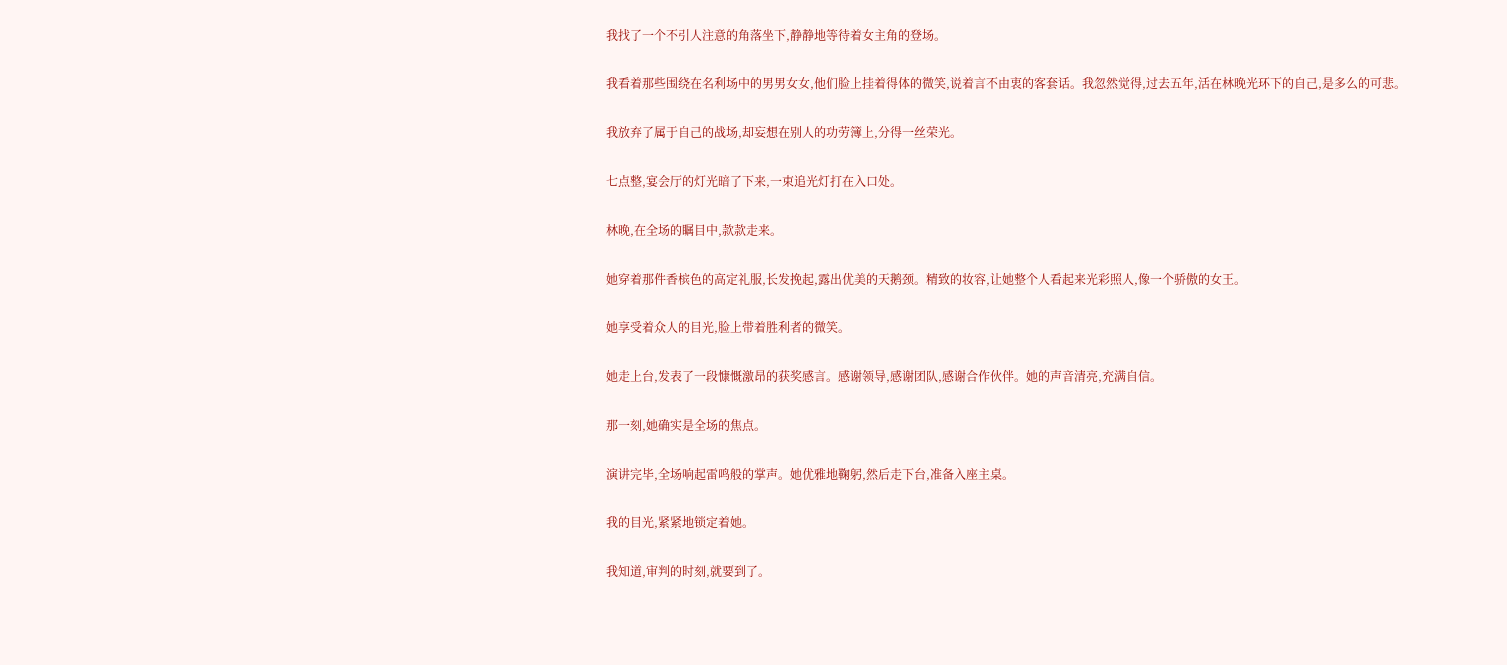我找了一个不引人注意的角落坐下,静静地等待着女主角的登场。

我看着那些围绕在名利场中的男男女女,他们脸上挂着得体的微笑,说着言不由衷的客套话。我忽然觉得,过去五年,活在林晚光环下的自己,是多么的可悲。

我放弃了属于自己的战场,却妄想在别人的功劳簿上,分得一丝荣光。

七点整,宴会厅的灯光暗了下来,一束追光灯打在入口处。

林晚,在全场的瞩目中,款款走来。

她穿着那件香槟色的高定礼服,长发挽起,露出优美的天鹅颈。精致的妆容,让她整个人看起来光彩照人,像一个骄傲的女王。

她享受着众人的目光,脸上带着胜利者的微笑。

她走上台,发表了一段慷慨激昂的获奖感言。感谢领导,感谢团队,感谢合作伙伴。她的声音清亮,充满自信。

那一刻,她确实是全场的焦点。

演讲完毕,全场响起雷鸣般的掌声。她优雅地鞠躬,然后走下台,准备入座主桌。

我的目光,紧紧地锁定着她。

我知道,审判的时刻,就要到了。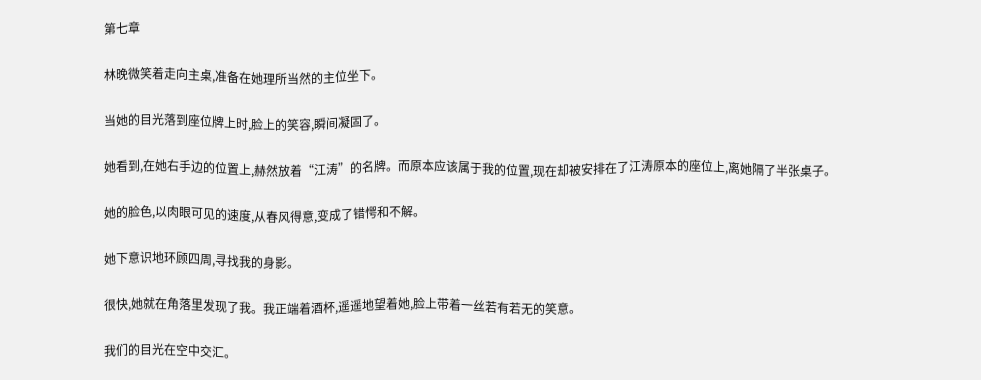第七章

林晚微笑着走向主桌,准备在她理所当然的主位坐下。

当她的目光落到座位牌上时,脸上的笑容,瞬间凝固了。

她看到,在她右手边的位置上,赫然放着“江涛”的名牌。而原本应该属于我的位置,现在却被安排在了江涛原本的座位上,离她隔了半张桌子。

她的脸色,以肉眼可见的速度,从春风得意,变成了错愕和不解。

她下意识地环顾四周,寻找我的身影。

很快,她就在角落里发现了我。我正端着酒杯,遥遥地望着她,脸上带着一丝若有若无的笑意。

我们的目光在空中交汇。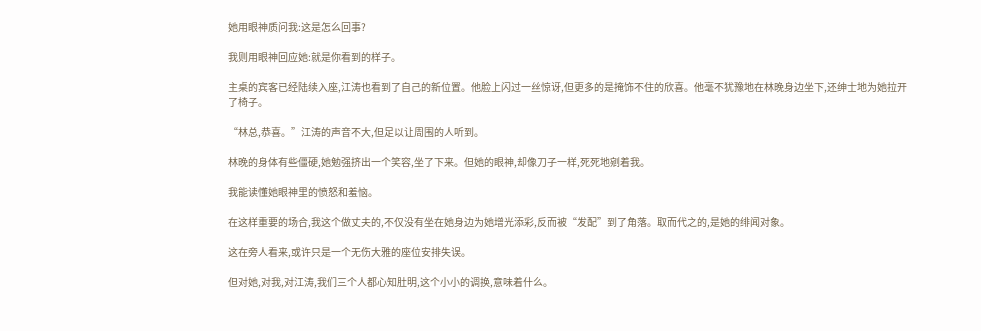她用眼神质问我:这是怎么回事?

我则用眼神回应她:就是你看到的样子。

主桌的宾客已经陆续入座,江涛也看到了自己的新位置。他脸上闪过一丝惊讶,但更多的是掩饰不住的欣喜。他毫不犹豫地在林晚身边坐下,还绅士地为她拉开了椅子。

“林总,恭喜。”江涛的声音不大,但足以让周围的人听到。

林晚的身体有些僵硬,她勉强挤出一个笑容,坐了下来。但她的眼神,却像刀子一样,死死地剜着我。

我能读懂她眼神里的愤怒和羞恼。

在这样重要的场合,我这个做丈夫的,不仅没有坐在她身边为她增光添彩,反而被“发配”到了角落。取而代之的,是她的绯闻对象。

这在旁人看来,或许只是一个无伤大雅的座位安排失误。

但对她,对我,对江涛,我们三个人都心知肚明,这个小小的调换,意味着什么。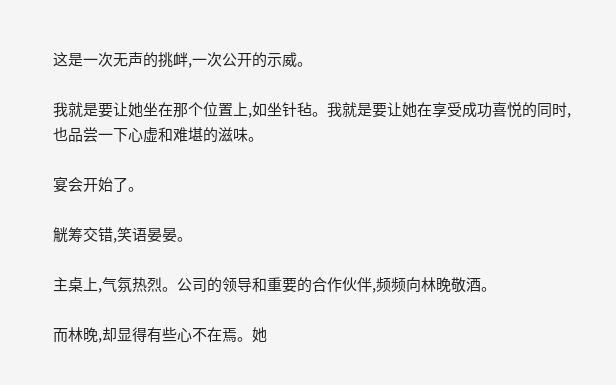这是一次无声的挑衅,一次公开的示威。

我就是要让她坐在那个位置上,如坐针毡。我就是要让她在享受成功喜悦的同时,也品尝一下心虚和难堪的滋味。

宴会开始了。

觥筹交错,笑语晏晏。

主桌上,气氛热烈。公司的领导和重要的合作伙伴,频频向林晚敬酒。

而林晚,却显得有些心不在焉。她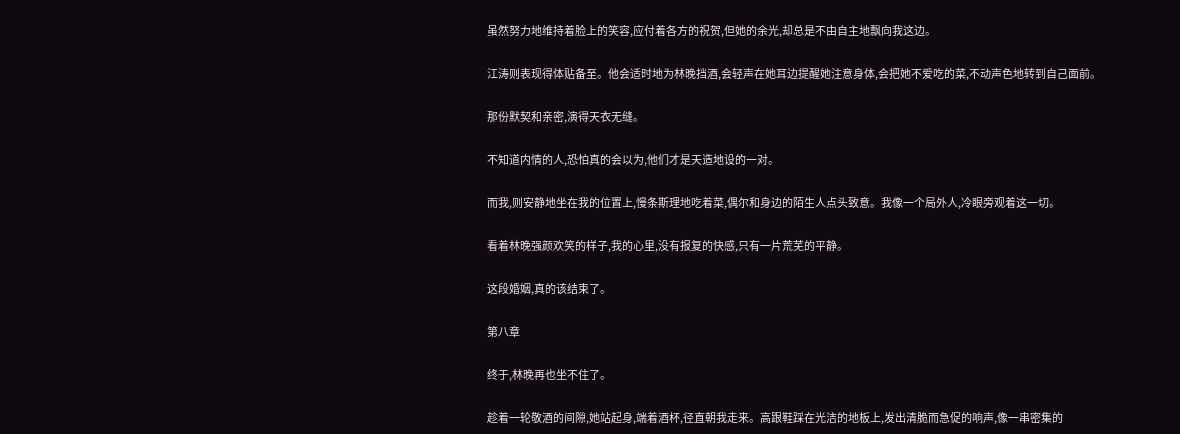虽然努力地维持着脸上的笑容,应付着各方的祝贺,但她的余光,却总是不由自主地飘向我这边。

江涛则表现得体贴备至。他会适时地为林晚挡酒,会轻声在她耳边提醒她注意身体,会把她不爱吃的菜,不动声色地转到自己面前。

那份默契和亲密,演得天衣无缝。

不知道内情的人,恐怕真的会以为,他们才是天造地设的一对。

而我,则安静地坐在我的位置上,慢条斯理地吃着菜,偶尔和身边的陌生人点头致意。我像一个局外人,冷眼旁观着这一切。

看着林晚强颜欢笑的样子,我的心里,没有报复的快感,只有一片荒芜的平静。

这段婚姻,真的该结束了。

第八章

终于,林晚再也坐不住了。

趁着一轮敬酒的间隙,她站起身,端着酒杯,径直朝我走来。高跟鞋踩在光洁的地板上,发出清脆而急促的响声,像一串密集的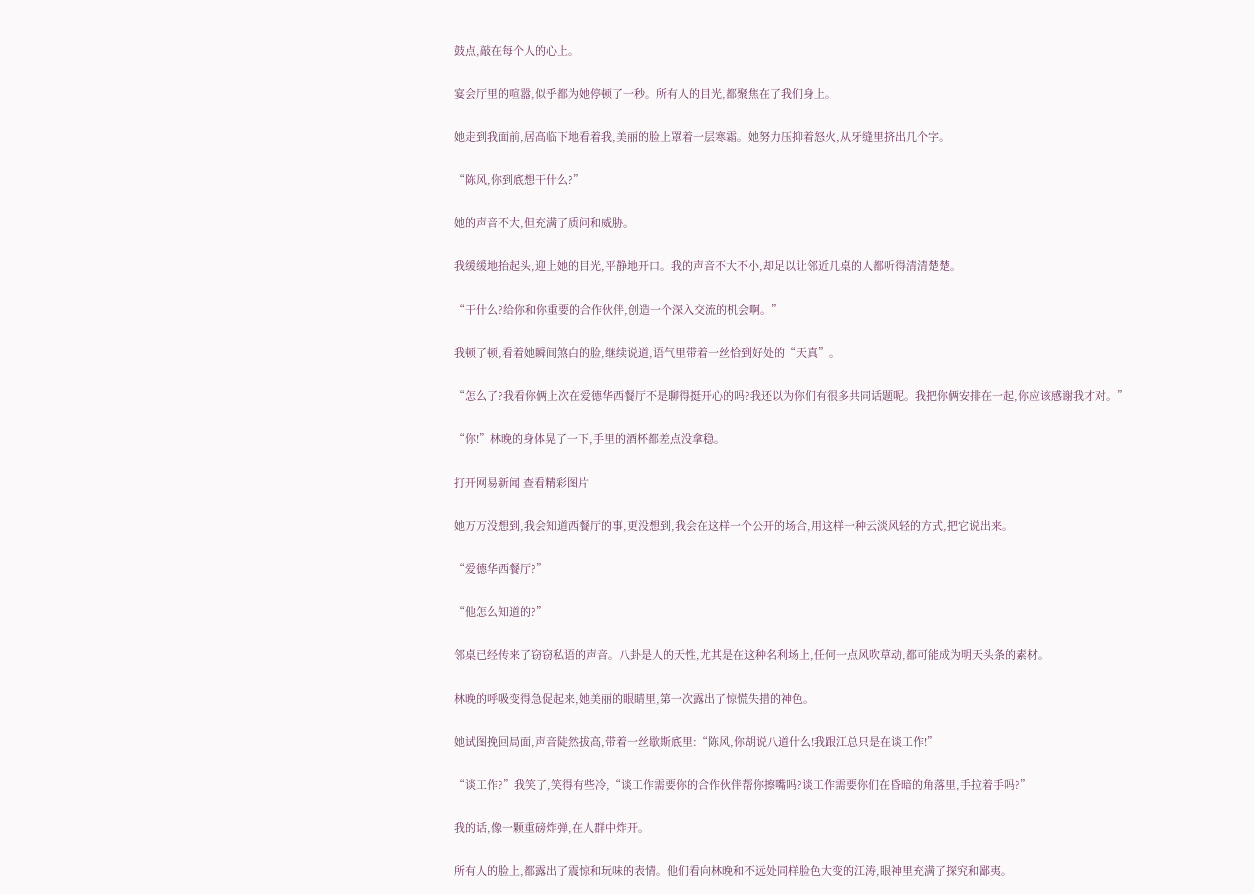鼓点,敲在每个人的心上。

宴会厅里的喧嚣,似乎都为她停顿了一秒。所有人的目光,都聚焦在了我们身上。

她走到我面前,居高临下地看着我,美丽的脸上罩着一层寒霜。她努力压抑着怒火,从牙缝里挤出几个字。

“陈风,你到底想干什么?”

她的声音不大,但充满了质问和威胁。

我缓缓地抬起头,迎上她的目光,平静地开口。我的声音不大不小,却足以让邻近几桌的人都听得清清楚楚。

“干什么?给你和你重要的合作伙伴,创造一个深入交流的机会啊。”

我顿了顿,看着她瞬间煞白的脸,继续说道,语气里带着一丝恰到好处的“天真”。

“怎么了?我看你俩上次在爱德华西餐厅不是聊得挺开心的吗?我还以为你们有很多共同话题呢。我把你俩安排在一起,你应该感谢我才对。”

“你!”林晚的身体晃了一下,手里的酒杯都差点没拿稳。

打开网易新闻 查看精彩图片

她万万没想到,我会知道西餐厅的事,更没想到,我会在这样一个公开的场合,用这样一种云淡风轻的方式,把它说出来。

“爱德华西餐厅?”

“他怎么知道的?”

邻桌已经传来了窃窃私语的声音。八卦是人的天性,尤其是在这种名利场上,任何一点风吹草动,都可能成为明天头条的素材。

林晚的呼吸变得急促起来,她美丽的眼睛里,第一次露出了惊慌失措的神色。

她试图挽回局面,声音陡然拔高,带着一丝歇斯底里:“陈风,你胡说八道什么!我跟江总只是在谈工作!”

“谈工作?”我笑了,笑得有些冷,“谈工作需要你的合作伙伴帮你擦嘴吗?谈工作需要你们在昏暗的角落里,手拉着手吗?”

我的话,像一颗重磅炸弹,在人群中炸开。

所有人的脸上,都露出了震惊和玩味的表情。他们看向林晚和不远处同样脸色大变的江涛,眼神里充满了探究和鄙夷。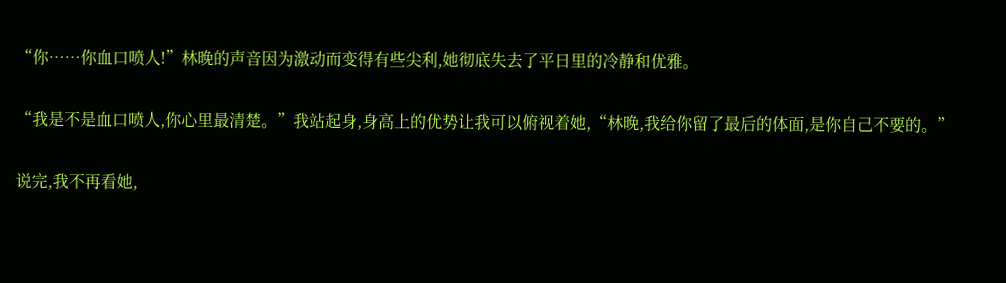“你……你血口喷人!”林晚的声音因为激动而变得有些尖利,她彻底失去了平日里的冷静和优雅。

“我是不是血口喷人,你心里最清楚。”我站起身,身高上的优势让我可以俯视着她,“林晚,我给你留了最后的体面,是你自己不要的。”

说完,我不再看她,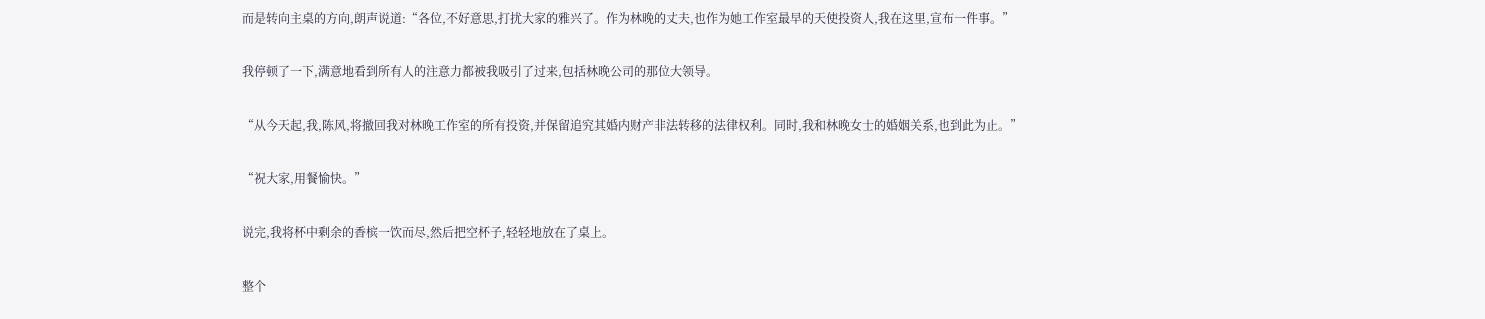而是转向主桌的方向,朗声说道:“各位,不好意思,打扰大家的雅兴了。作为林晚的丈夫,也作为她工作室最早的天使投资人,我在这里,宣布一件事。”

我停顿了一下,满意地看到所有人的注意力都被我吸引了过来,包括林晚公司的那位大领导。

“从今天起,我,陈风,将撤回我对林晚工作室的所有投资,并保留追究其婚内财产非法转移的法律权利。同时,我和林晚女士的婚姻关系,也到此为止。”

“祝大家,用餐愉快。”

说完,我将杯中剩余的香槟一饮而尽,然后把空杯子,轻轻地放在了桌上。

整个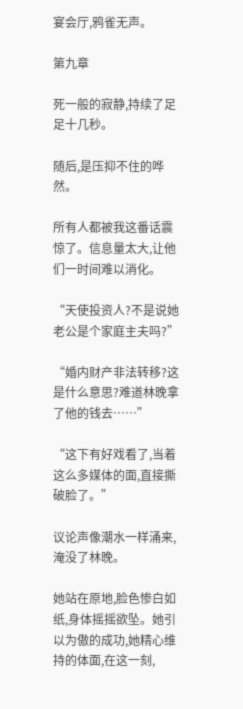宴会厅,鸦雀无声。

第九章

死一般的寂静,持续了足足十几秒。

随后,是压抑不住的哗然。

所有人都被我这番话震惊了。信息量太大,让他们一时间难以消化。

“天使投资人?不是说她老公是个家庭主夫吗?”

“婚内财产非法转移?这是什么意思?难道林晚拿了他的钱去……”

“这下有好戏看了,当着这么多媒体的面,直接撕破脸了。”

议论声像潮水一样涌来,淹没了林晚。

她站在原地,脸色惨白如纸,身体摇摇欲坠。她引以为傲的成功,她精心维持的体面,在这一刻,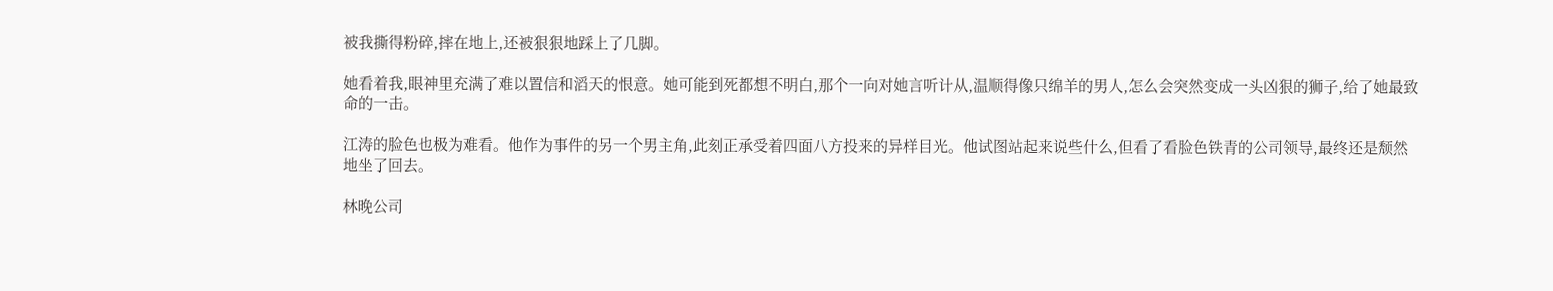被我撕得粉碎,摔在地上,还被狠狠地踩上了几脚。

她看着我,眼神里充满了难以置信和滔天的恨意。她可能到死都想不明白,那个一向对她言听计从,温顺得像只绵羊的男人,怎么会突然变成一头凶狠的狮子,给了她最致命的一击。

江涛的脸色也极为难看。他作为事件的另一个男主角,此刻正承受着四面八方投来的异样目光。他试图站起来说些什么,但看了看脸色铁青的公司领导,最终还是颓然地坐了回去。

林晚公司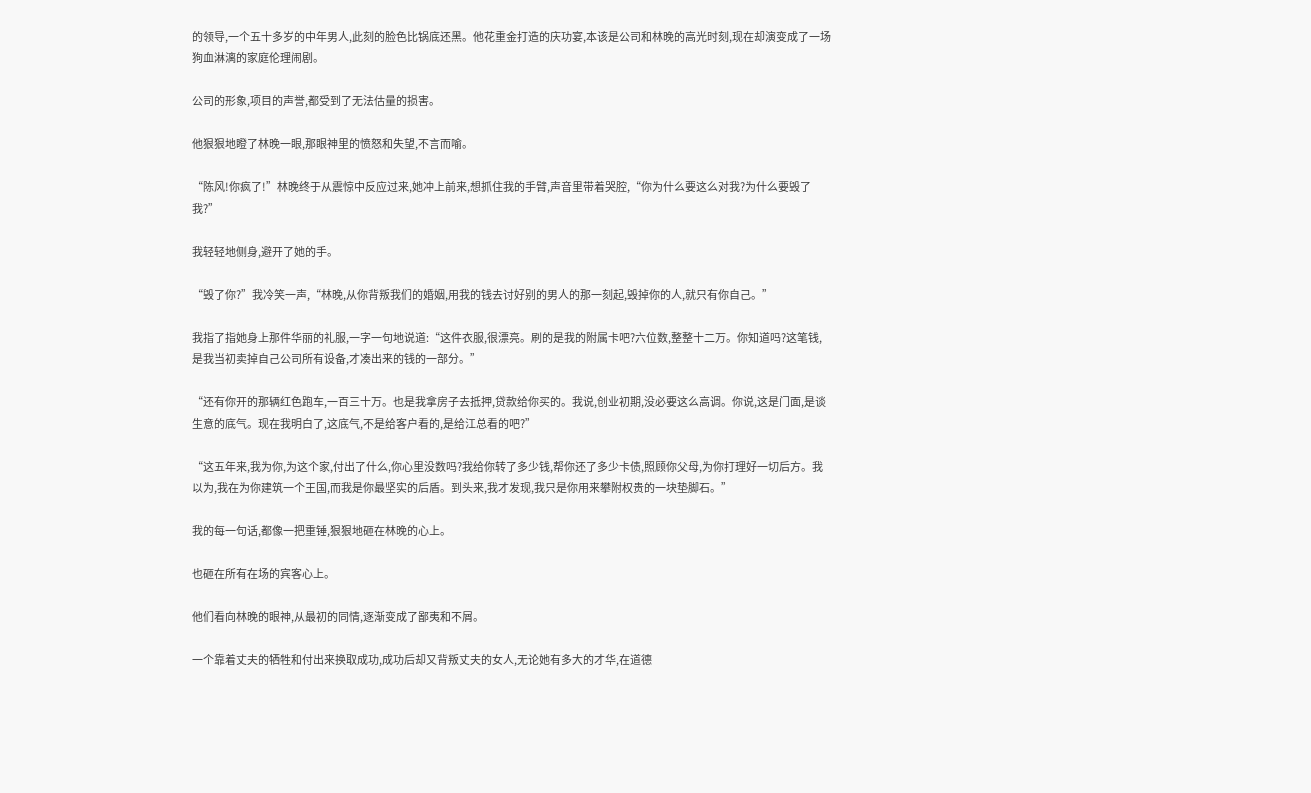的领导,一个五十多岁的中年男人,此刻的脸色比锅底还黑。他花重金打造的庆功宴,本该是公司和林晚的高光时刻,现在却演变成了一场狗血淋漓的家庭伦理闹剧。

公司的形象,项目的声誉,都受到了无法估量的损害。

他狠狠地瞪了林晚一眼,那眼神里的愤怒和失望,不言而喻。

“陈风!你疯了!”林晚终于从震惊中反应过来,她冲上前来,想抓住我的手臂,声音里带着哭腔,“你为什么要这么对我?为什么要毁了我?”

我轻轻地侧身,避开了她的手。

“毁了你?”我冷笑一声,“林晚,从你背叛我们的婚姻,用我的钱去讨好别的男人的那一刻起,毁掉你的人,就只有你自己。”

我指了指她身上那件华丽的礼服,一字一句地说道:“这件衣服,很漂亮。刷的是我的附属卡吧?六位数,整整十二万。你知道吗?这笔钱,是我当初卖掉自己公司所有设备,才凑出来的钱的一部分。”

“还有你开的那辆红色跑车,一百三十万。也是我拿房子去抵押,贷款给你买的。我说,创业初期,没必要这么高调。你说,这是门面,是谈生意的底气。现在我明白了,这底气,不是给客户看的,是给江总看的吧?”

“这五年来,我为你,为这个家,付出了什么,你心里没数吗?我给你转了多少钱,帮你还了多少卡债,照顾你父母,为你打理好一切后方。我以为,我在为你建筑一个王国,而我是你最坚实的后盾。到头来,我才发现,我只是你用来攀附权贵的一块垫脚石。”

我的每一句话,都像一把重锤,狠狠地砸在林晚的心上。

也砸在所有在场的宾客心上。

他们看向林晚的眼神,从最初的同情,逐渐变成了鄙夷和不屑。

一个靠着丈夫的牺牲和付出来换取成功,成功后却又背叛丈夫的女人,无论她有多大的才华,在道德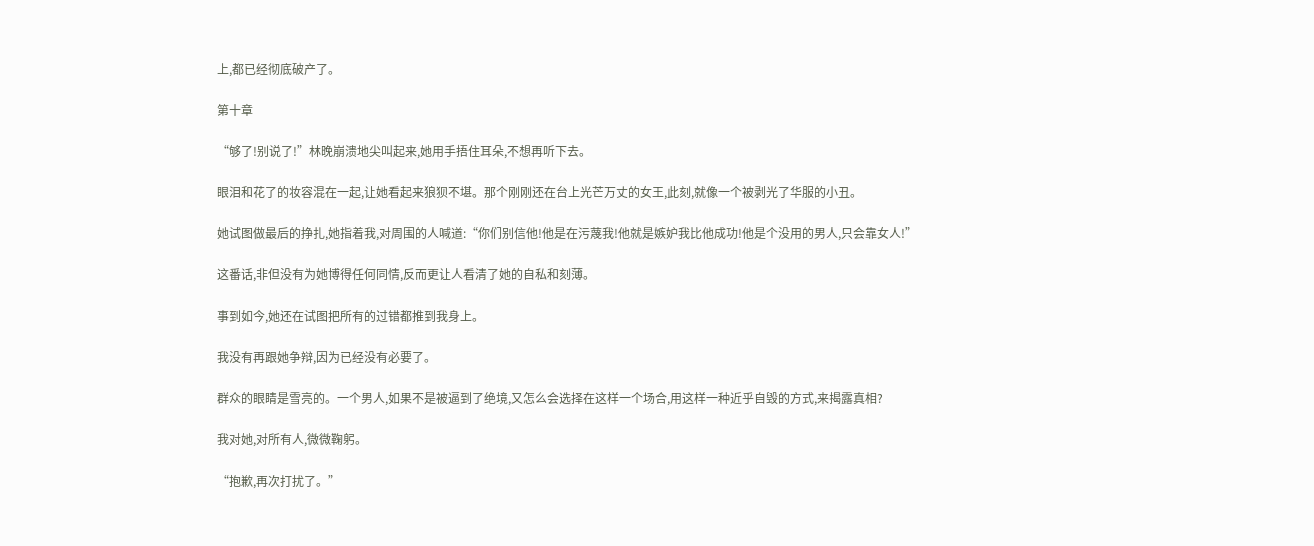上,都已经彻底破产了。

第十章

“够了!别说了!”林晚崩溃地尖叫起来,她用手捂住耳朵,不想再听下去。

眼泪和花了的妆容混在一起,让她看起来狼狈不堪。那个刚刚还在台上光芒万丈的女王,此刻,就像一个被剥光了华服的小丑。

她试图做最后的挣扎,她指着我,对周围的人喊道:“你们别信他!他是在污蔑我!他就是嫉妒我比他成功!他是个没用的男人,只会靠女人!”

这番话,非但没有为她博得任何同情,反而更让人看清了她的自私和刻薄。

事到如今,她还在试图把所有的过错都推到我身上。

我没有再跟她争辩,因为已经没有必要了。

群众的眼睛是雪亮的。一个男人,如果不是被逼到了绝境,又怎么会选择在这样一个场合,用这样一种近乎自毁的方式,来揭露真相?

我对她,对所有人,微微鞠躬。

“抱歉,再次打扰了。”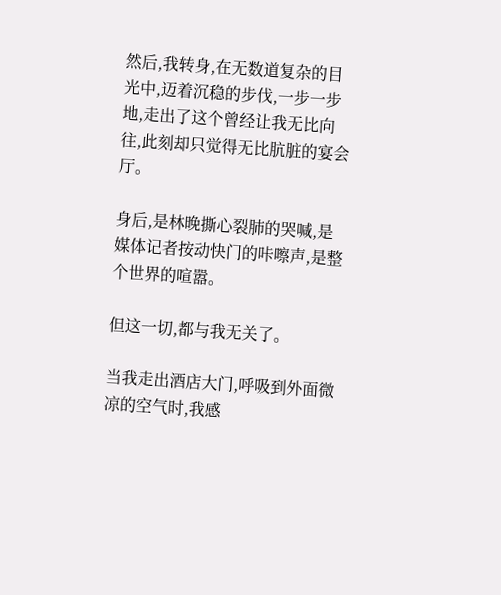然后,我转身,在无数道复杂的目光中,迈着沉稳的步伐,一步一步地,走出了这个曾经让我无比向往,此刻却只觉得无比肮脏的宴会厅。

身后,是林晚撕心裂肺的哭喊,是媒体记者按动快门的咔嚓声,是整个世界的喧嚣。

但这一切,都与我无关了。

当我走出酒店大门,呼吸到外面微凉的空气时,我感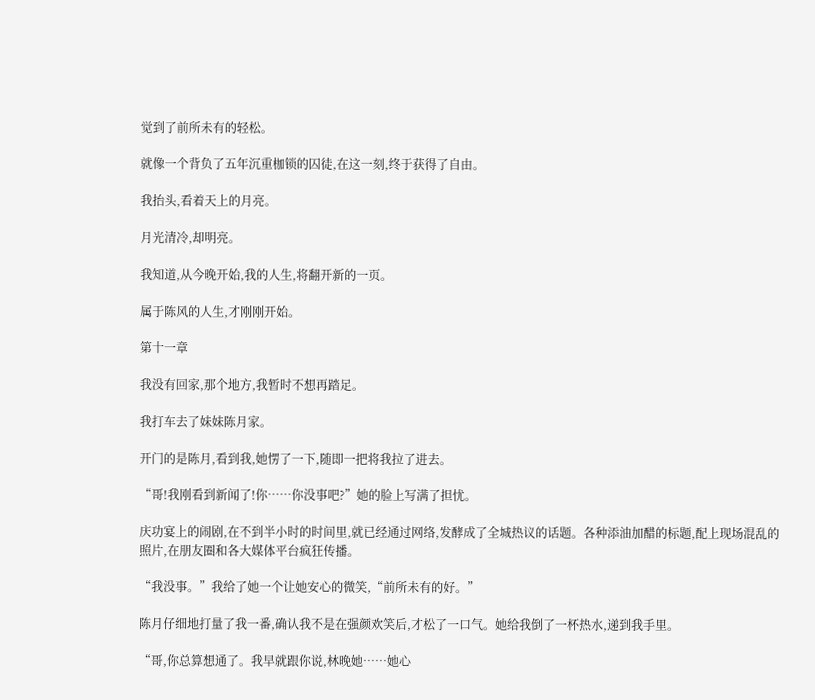觉到了前所未有的轻松。

就像一个背负了五年沉重枷锁的囚徒,在这一刻,终于获得了自由。

我抬头,看着天上的月亮。

月光清冷,却明亮。

我知道,从今晚开始,我的人生,将翻开新的一页。

属于陈风的人生,才刚刚开始。

第十一章

我没有回家,那个地方,我暂时不想再踏足。

我打车去了妹妹陈月家。

开门的是陈月,看到我,她愣了一下,随即一把将我拉了进去。

“哥!我刚看到新闻了!你……你没事吧?”她的脸上写满了担忧。

庆功宴上的闹剧,在不到半小时的时间里,就已经通过网络,发酵成了全城热议的话题。各种添油加醋的标题,配上现场混乱的照片,在朋友圈和各大媒体平台疯狂传播。

“我没事。”我给了她一个让她安心的微笑,“前所未有的好。”

陈月仔细地打量了我一番,确认我不是在强颜欢笑后,才松了一口气。她给我倒了一杯热水,递到我手里。

“哥,你总算想通了。我早就跟你说,林晚她……她心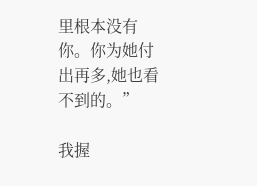里根本没有你。你为她付出再多,她也看不到的。”

我握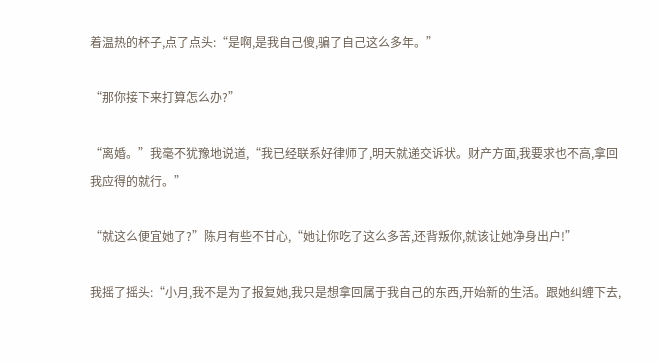着温热的杯子,点了点头:“是啊,是我自己傻,骗了自己这么多年。”

“那你接下来打算怎么办?”

“离婚。”我毫不犹豫地说道,“我已经联系好律师了,明天就递交诉状。财产方面,我要求也不高,拿回我应得的就行。”

“就这么便宜她了?”陈月有些不甘心,“她让你吃了这么多苦,还背叛你,就该让她净身出户!”

我摇了摇头:“小月,我不是为了报复她,我只是想拿回属于我自己的东西,开始新的生活。跟她纠缠下去,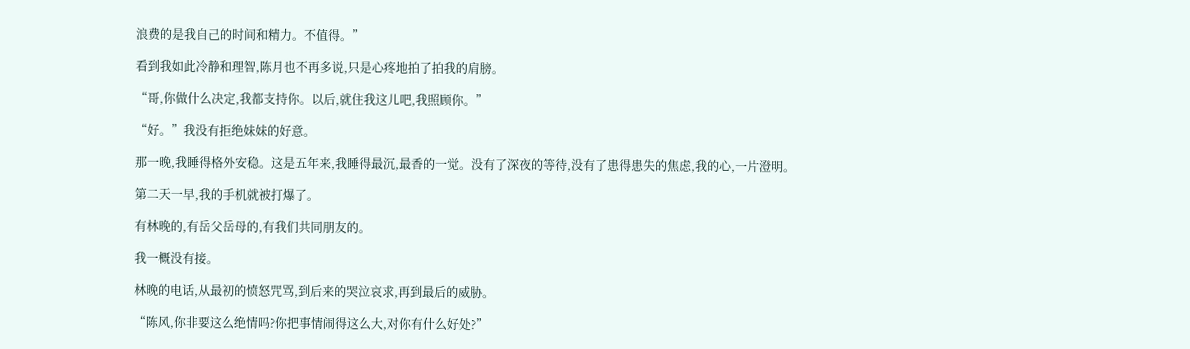浪费的是我自己的时间和精力。不值得。”

看到我如此冷静和理智,陈月也不再多说,只是心疼地拍了拍我的肩膀。

“哥,你做什么决定,我都支持你。以后,就住我这儿吧,我照顾你。”

“好。”我没有拒绝妹妹的好意。

那一晚,我睡得格外安稳。这是五年来,我睡得最沉,最香的一觉。没有了深夜的等待,没有了患得患失的焦虑,我的心,一片澄明。

第二天一早,我的手机就被打爆了。

有林晚的,有岳父岳母的,有我们共同朋友的。

我一概没有接。

林晚的电话,从最初的愤怒咒骂,到后来的哭泣哀求,再到最后的威胁。

“陈风,你非要这么绝情吗?你把事情闹得这么大,对你有什么好处?”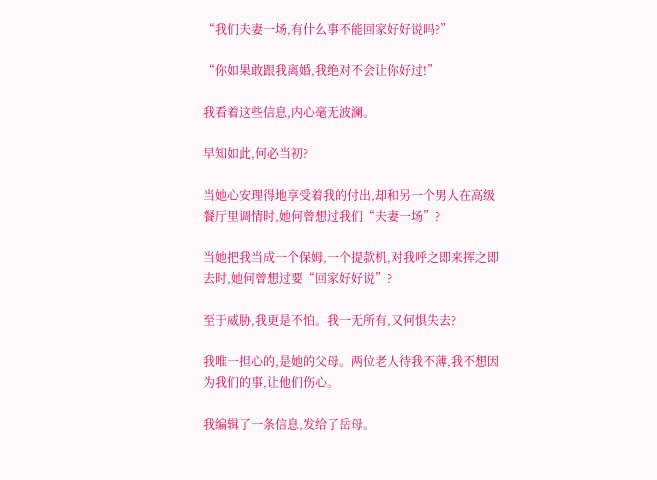“我们夫妻一场,有什么事不能回家好好说吗?”

“你如果敢跟我离婚,我绝对不会让你好过!”

我看着这些信息,内心毫无波澜。

早知如此,何必当初?

当她心安理得地享受着我的付出,却和另一个男人在高级餐厅里调情时,她何曾想过我们“夫妻一场”?

当她把我当成一个保姆,一个提款机,对我呼之即来挥之即去时,她何曾想过要“回家好好说”?

至于威胁,我更是不怕。我一无所有,又何惧失去?

我唯一担心的,是她的父母。两位老人待我不薄,我不想因为我们的事,让他们伤心。

我编辑了一条信息,发给了岳母。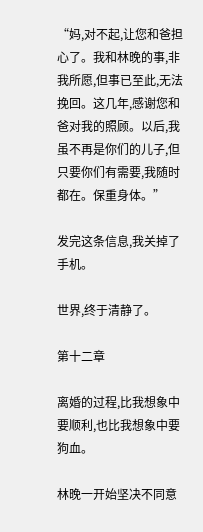“妈,对不起,让您和爸担心了。我和林晚的事,非我所愿,但事已至此,无法挽回。这几年,感谢您和爸对我的照顾。以后,我虽不再是你们的儿子,但只要你们有需要,我随时都在。保重身体。”

发完这条信息,我关掉了手机。

世界,终于清静了。

第十二章

离婚的过程,比我想象中要顺利,也比我想象中要狗血。

林晚一开始坚决不同意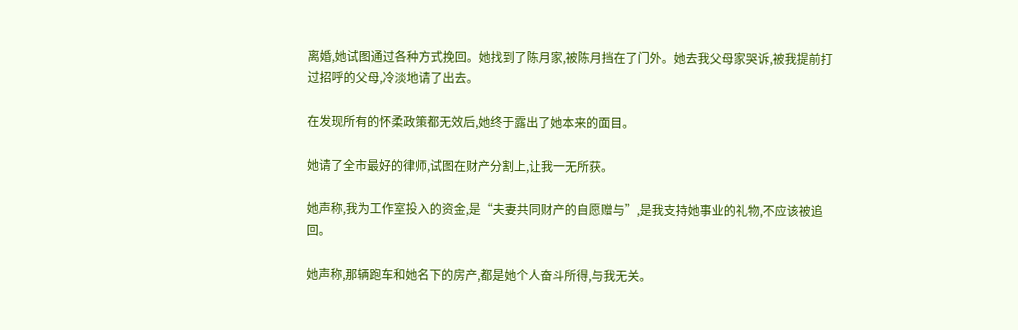离婚,她试图通过各种方式挽回。她找到了陈月家,被陈月挡在了门外。她去我父母家哭诉,被我提前打过招呼的父母,冷淡地请了出去。

在发现所有的怀柔政策都无效后,她终于露出了她本来的面目。

她请了全市最好的律师,试图在财产分割上,让我一无所获。

她声称,我为工作室投入的资金,是“夫妻共同财产的自愿赠与”,是我支持她事业的礼物,不应该被追回。

她声称,那辆跑车和她名下的房产,都是她个人奋斗所得,与我无关。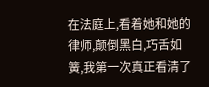在法庭上,看着她和她的律师,颠倒黑白,巧舌如簧,我第一次真正看清了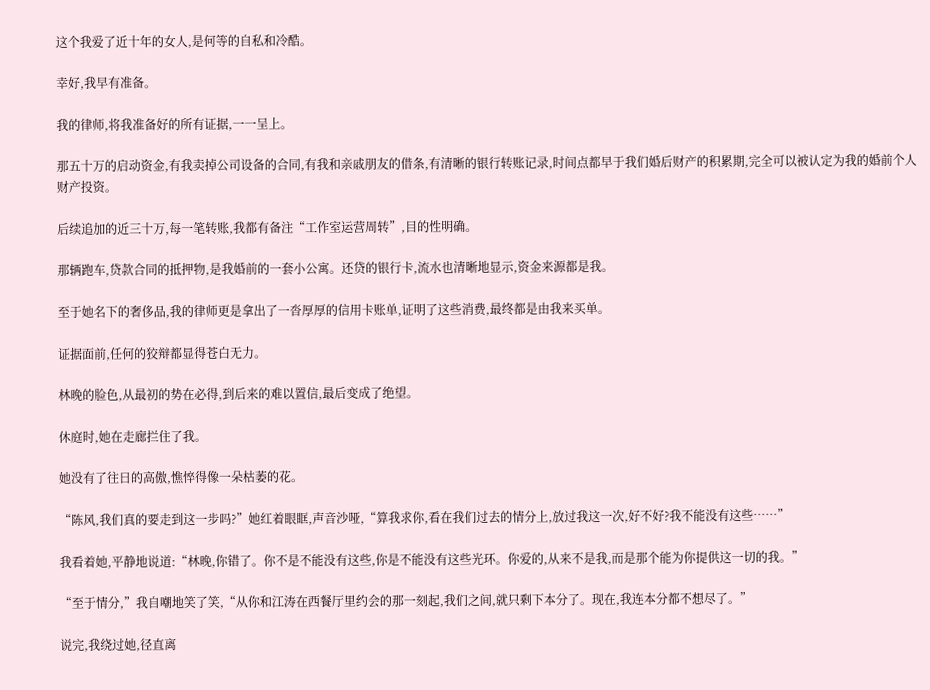这个我爱了近十年的女人,是何等的自私和冷酷。

幸好,我早有准备。

我的律师,将我准备好的所有证据,一一呈上。

那五十万的启动资金,有我卖掉公司设备的合同,有我和亲戚朋友的借条,有清晰的银行转账记录,时间点都早于我们婚后财产的积累期,完全可以被认定为我的婚前个人财产投资。

后续追加的近三十万,每一笔转账,我都有备注“工作室运营周转”,目的性明确。

那辆跑车,贷款合同的抵押物,是我婚前的一套小公寓。还贷的银行卡,流水也清晰地显示,资金来源都是我。

至于她名下的奢侈品,我的律师更是拿出了一沓厚厚的信用卡账单,证明了这些消费,最终都是由我来买单。

证据面前,任何的狡辩都显得苍白无力。

林晚的脸色,从最初的势在必得,到后来的难以置信,最后变成了绝望。

休庭时,她在走廊拦住了我。

她没有了往日的高傲,憔悴得像一朵枯萎的花。

“陈风,我们真的要走到这一步吗?”她红着眼眶,声音沙哑,“算我求你,看在我们过去的情分上,放过我这一次,好不好?我不能没有这些……”

我看着她,平静地说道:“林晚,你错了。你不是不能没有这些,你是不能没有这些光环。你爱的,从来不是我,而是那个能为你提供这一切的我。”

“至于情分,”我自嘲地笑了笑,“从你和江涛在西餐厅里约会的那一刻起,我们之间,就只剩下本分了。现在,我连本分都不想尽了。”

说完,我绕过她,径直离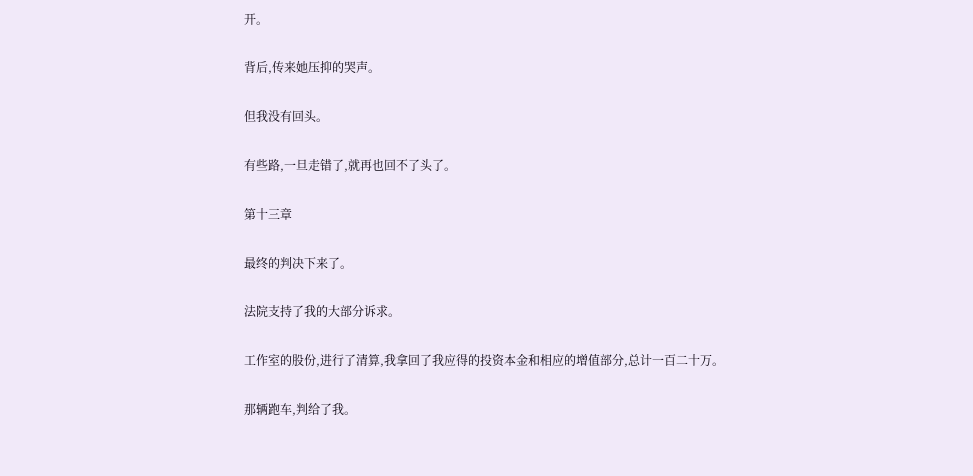开。

背后,传来她压抑的哭声。

但我没有回头。

有些路,一旦走错了,就再也回不了头了。

第十三章

最终的判决下来了。

法院支持了我的大部分诉求。

工作室的股份,进行了清算,我拿回了我应得的投资本金和相应的增值部分,总计一百二十万。

那辆跑车,判给了我。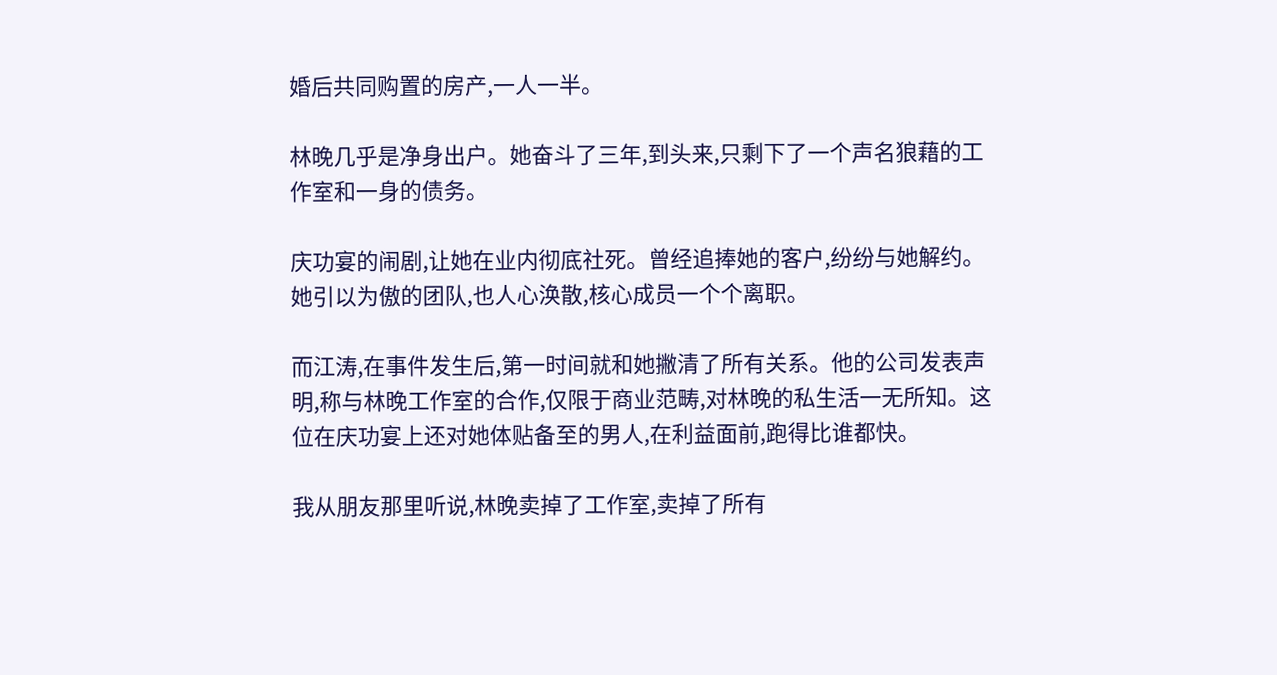婚后共同购置的房产,一人一半。

林晚几乎是净身出户。她奋斗了三年,到头来,只剩下了一个声名狼藉的工作室和一身的债务。

庆功宴的闹剧,让她在业内彻底社死。曾经追捧她的客户,纷纷与她解约。她引以为傲的团队,也人心涣散,核心成员一个个离职。

而江涛,在事件发生后,第一时间就和她撇清了所有关系。他的公司发表声明,称与林晚工作室的合作,仅限于商业范畴,对林晚的私生活一无所知。这位在庆功宴上还对她体贴备至的男人,在利益面前,跑得比谁都快。

我从朋友那里听说,林晚卖掉了工作室,卖掉了所有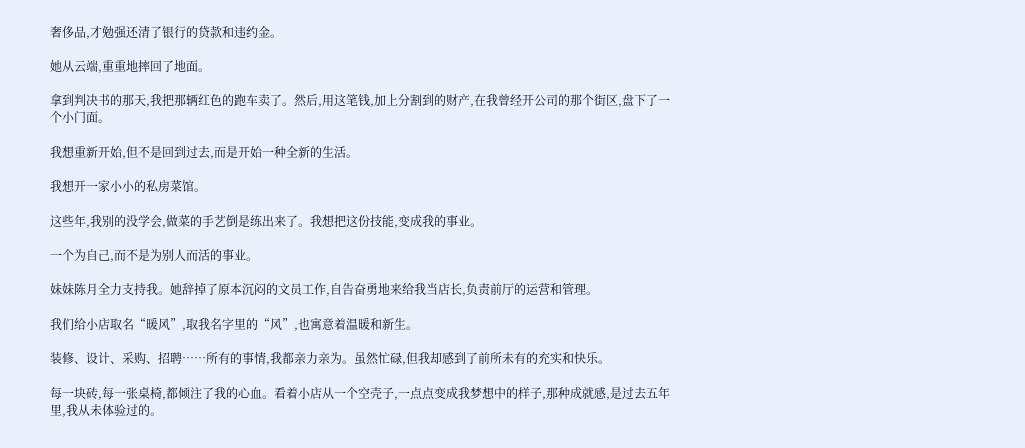奢侈品,才勉强还清了银行的贷款和违约金。

她从云端,重重地摔回了地面。

拿到判决书的那天,我把那辆红色的跑车卖了。然后,用这笔钱,加上分割到的财产,在我曾经开公司的那个街区,盘下了一个小门面。

我想重新开始,但不是回到过去,而是开始一种全新的生活。

我想开一家小小的私房菜馆。

这些年,我别的没学会,做菜的手艺倒是练出来了。我想把这份技能,变成我的事业。

一个为自己,而不是为别人而活的事业。

妹妹陈月全力支持我。她辞掉了原本沉闷的文员工作,自告奋勇地来给我当店长,负责前厅的运营和管理。

我们给小店取名“暖风”,取我名字里的“风”,也寓意着温暖和新生。

装修、设计、采购、招聘……所有的事情,我都亲力亲为。虽然忙碌,但我却感到了前所未有的充实和快乐。

每一块砖,每一张桌椅,都倾注了我的心血。看着小店从一个空壳子,一点点变成我梦想中的样子,那种成就感,是过去五年里,我从未体验过的。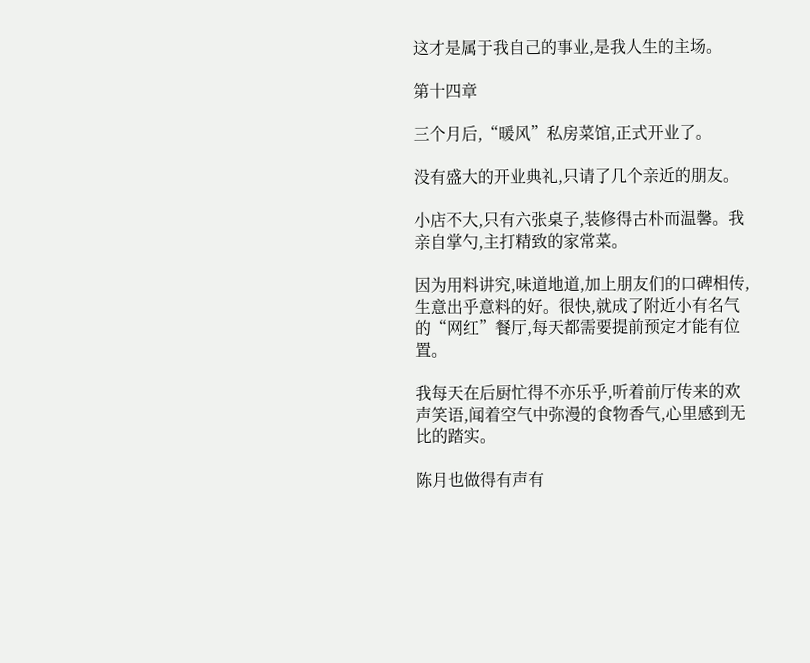这才是属于我自己的事业,是我人生的主场。

第十四章

三个月后,“暖风”私房菜馆,正式开业了。

没有盛大的开业典礼,只请了几个亲近的朋友。

小店不大,只有六张桌子,装修得古朴而温馨。我亲自掌勺,主打精致的家常菜。

因为用料讲究,味道地道,加上朋友们的口碑相传,生意出乎意料的好。很快,就成了附近小有名气的“网红”餐厅,每天都需要提前预定才能有位置。

我每天在后厨忙得不亦乐乎,听着前厅传来的欢声笑语,闻着空气中弥漫的食物香气,心里感到无比的踏实。

陈月也做得有声有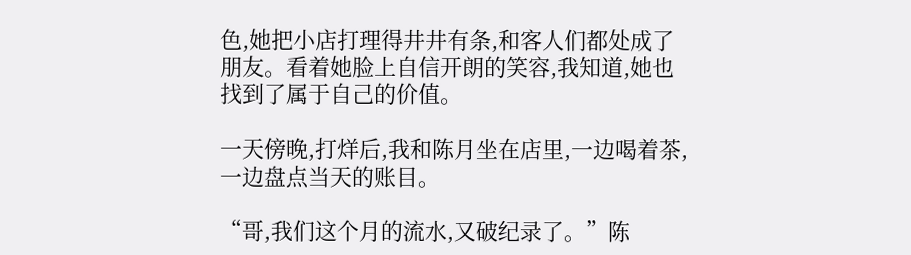色,她把小店打理得井井有条,和客人们都处成了朋友。看着她脸上自信开朗的笑容,我知道,她也找到了属于自己的价值。

一天傍晚,打烊后,我和陈月坐在店里,一边喝着茶,一边盘点当天的账目。

“哥,我们这个月的流水,又破纪录了。”陈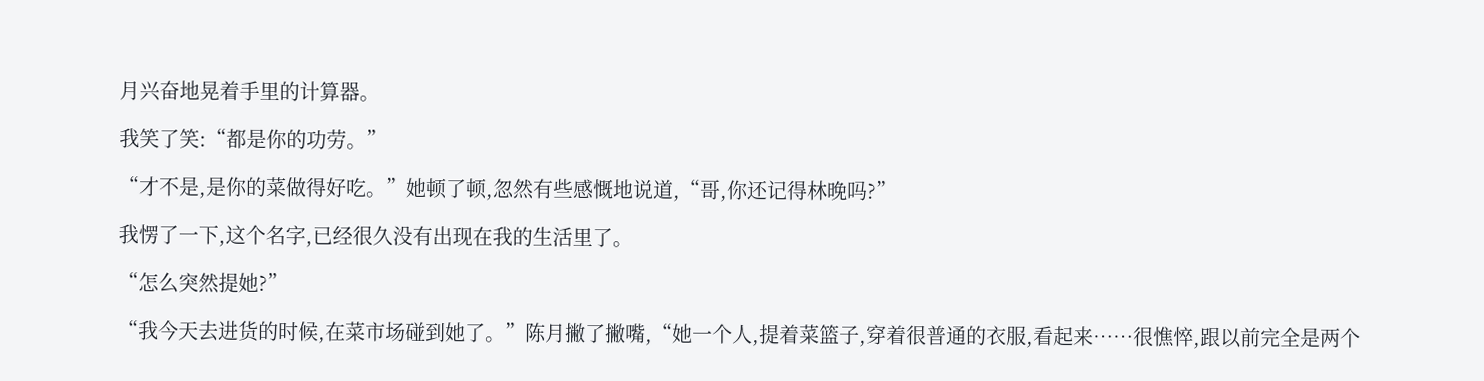月兴奋地晃着手里的计算器。

我笑了笑:“都是你的功劳。”

“才不是,是你的菜做得好吃。”她顿了顿,忽然有些感慨地说道,“哥,你还记得林晚吗?”

我愣了一下,这个名字,已经很久没有出现在我的生活里了。

“怎么突然提她?”

“我今天去进货的时候,在菜市场碰到她了。”陈月撇了撇嘴,“她一个人,提着菜篮子,穿着很普通的衣服,看起来……很憔悴,跟以前完全是两个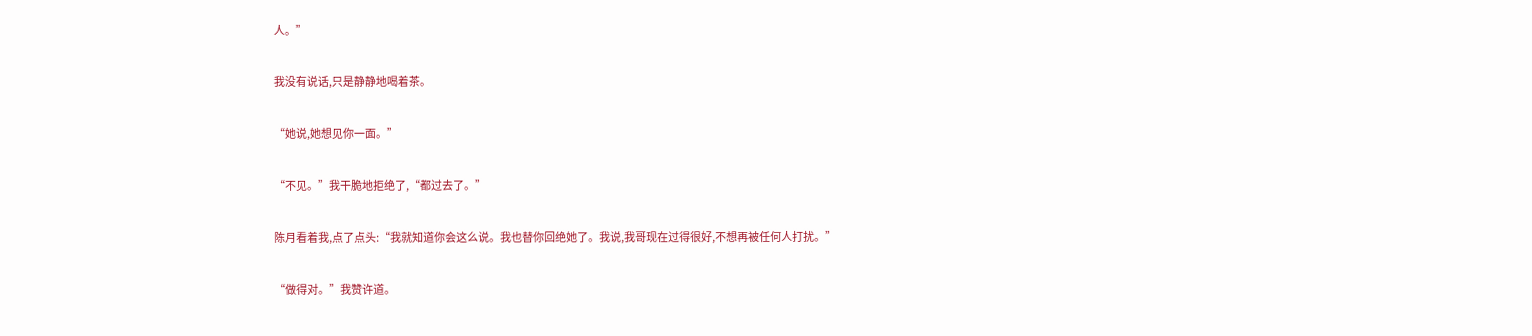人。”

我没有说话,只是静静地喝着茶。

“她说,她想见你一面。”

“不见。”我干脆地拒绝了,“都过去了。”

陈月看着我,点了点头:“我就知道你会这么说。我也替你回绝她了。我说,我哥现在过得很好,不想再被任何人打扰。”

“做得对。”我赞许道。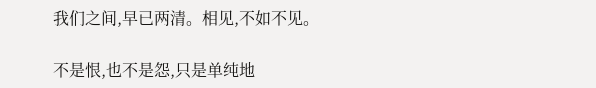我们之间,早已两清。相见,不如不见。

不是恨,也不是怨,只是单纯地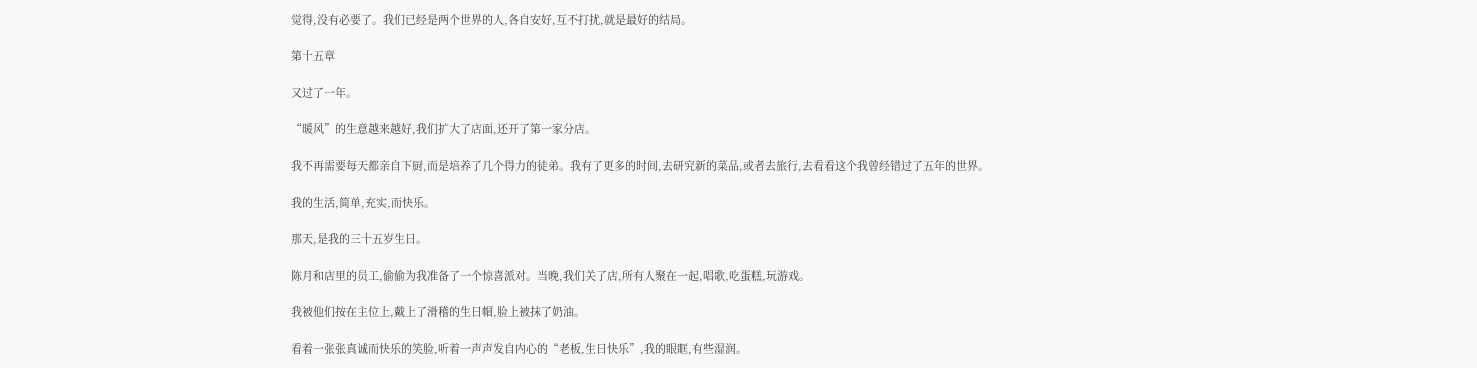觉得,没有必要了。我们已经是两个世界的人,各自安好,互不打扰,就是最好的结局。

第十五章

又过了一年。

“暖风”的生意越来越好,我们扩大了店面,还开了第一家分店。

我不再需要每天都亲自下厨,而是培养了几个得力的徒弟。我有了更多的时间,去研究新的菜品,或者去旅行,去看看这个我曾经错过了五年的世界。

我的生活,简单,充实,而快乐。

那天,是我的三十五岁生日。

陈月和店里的员工,偷偷为我准备了一个惊喜派对。当晚,我们关了店,所有人聚在一起,唱歌,吃蛋糕,玩游戏。

我被他们按在主位上,戴上了滑稽的生日帽,脸上被抹了奶油。

看着一张张真诚而快乐的笑脸,听着一声声发自内心的“老板,生日快乐”,我的眼眶,有些湿润。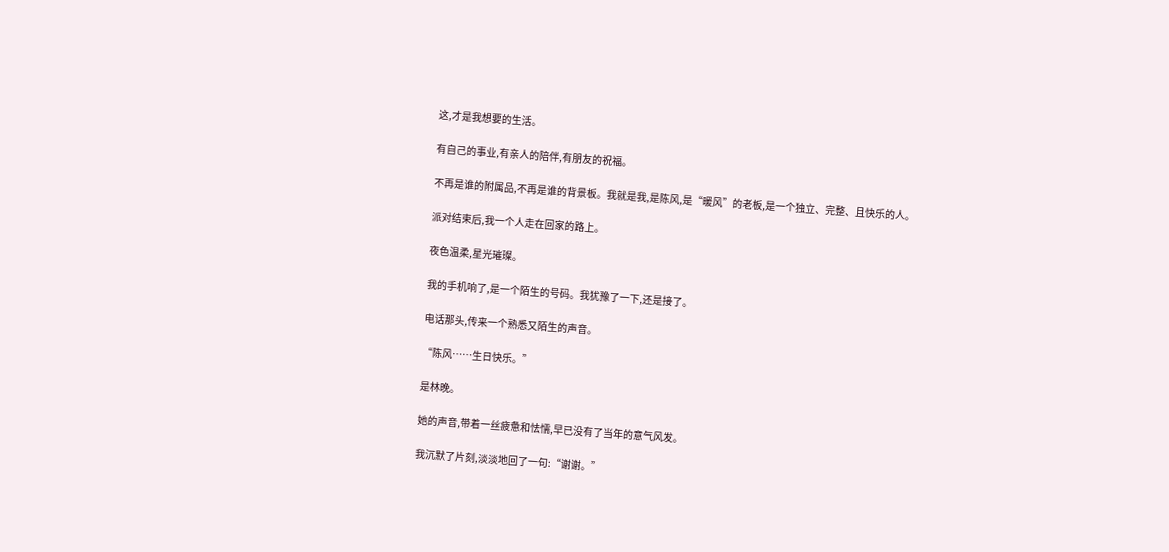这,才是我想要的生活。

有自己的事业,有亲人的陪伴,有朋友的祝福。

不再是谁的附属品,不再是谁的背景板。我就是我,是陈风,是“暖风”的老板,是一个独立、完整、且快乐的人。

派对结束后,我一个人走在回家的路上。

夜色温柔,星光璀璨。

我的手机响了,是一个陌生的号码。我犹豫了一下,还是接了。

电话那头,传来一个熟悉又陌生的声音。

“陈风……生日快乐。”

是林晚。

她的声音,带着一丝疲惫和怯懦,早已没有了当年的意气风发。

我沉默了片刻,淡淡地回了一句:“谢谢。”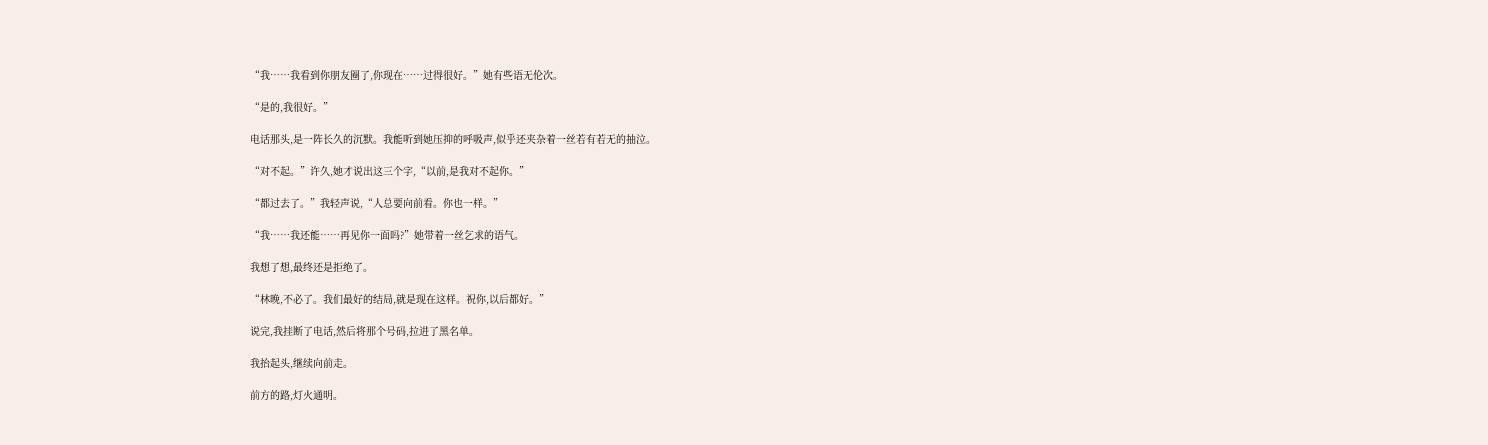“我……我看到你朋友圈了,你现在……过得很好。”她有些语无伦次。

“是的,我很好。”

电话那头,是一阵长久的沉默。我能听到她压抑的呼吸声,似乎还夹杂着一丝若有若无的抽泣。

“对不起。”许久,她才说出这三个字,“以前,是我对不起你。”

“都过去了。”我轻声说,“人总要向前看。你也一样。”

“我……我还能……再见你一面吗?”她带着一丝乞求的语气。

我想了想,最终还是拒绝了。

“林晚,不必了。我们最好的结局,就是现在这样。祝你,以后都好。”

说完,我挂断了电话,然后将那个号码,拉进了黑名单。

我抬起头,继续向前走。

前方的路,灯火通明。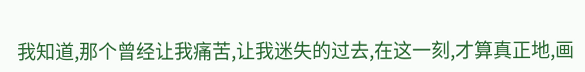我知道,那个曾经让我痛苦,让我迷失的过去,在这一刻,才算真正地,画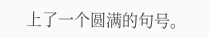上了一个圆满的句号。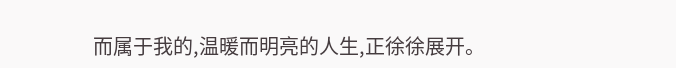而属于我的,温暖而明亮的人生,正徐徐展开。